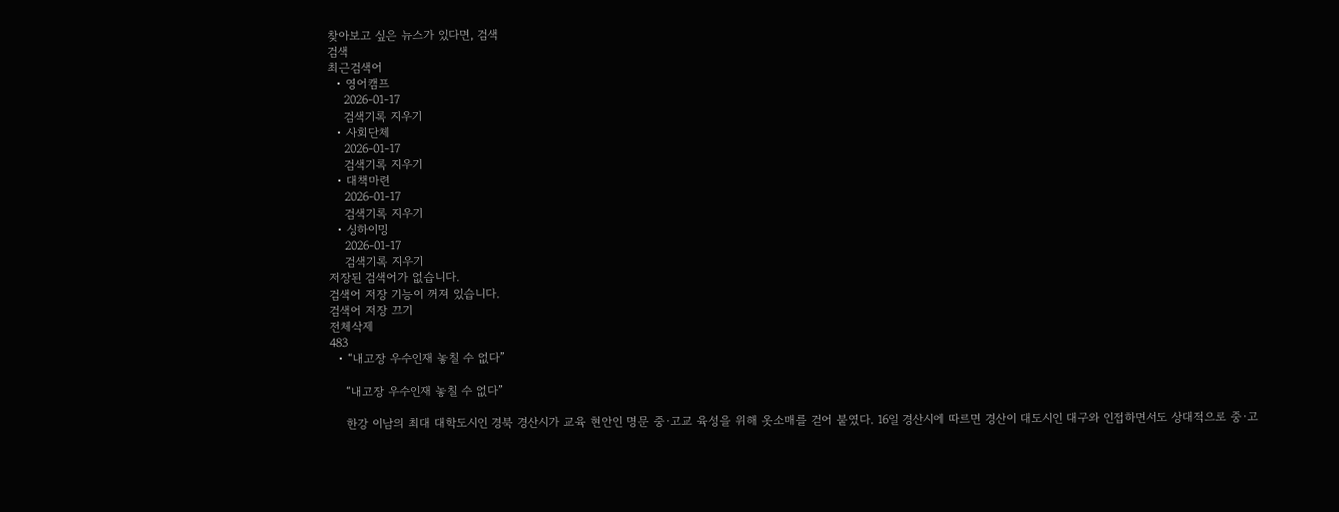찾아보고 싶은 뉴스가 있다면, 검색
검색
최근검색어
  • 영어캠프
    2026-01-17
    검색기록 지우기
  • 사회단체
    2026-01-17
    검색기록 지우기
  • 대책마련
    2026-01-17
    검색기록 지우기
  • 싱하이밍
    2026-01-17
    검색기록 지우기
저장된 검색어가 없습니다.
검색어 저장 기능이 꺼져 있습니다.
검색어 저장 끄기
전체삭제
483
  • “내고장 우수인재 놓칠 수 없다”

    “내고장 우수인재 놓칠 수 없다”

    한강 이남의 최대 대학도시인 경북 경산시가 교육 현안인 명문 중·고교 육성을 위해 옷소매를 걷어 붙였다. 16일 경산시에 따르면 경산이 대도시인 대구와 인접하면서도 상대적으로 중·고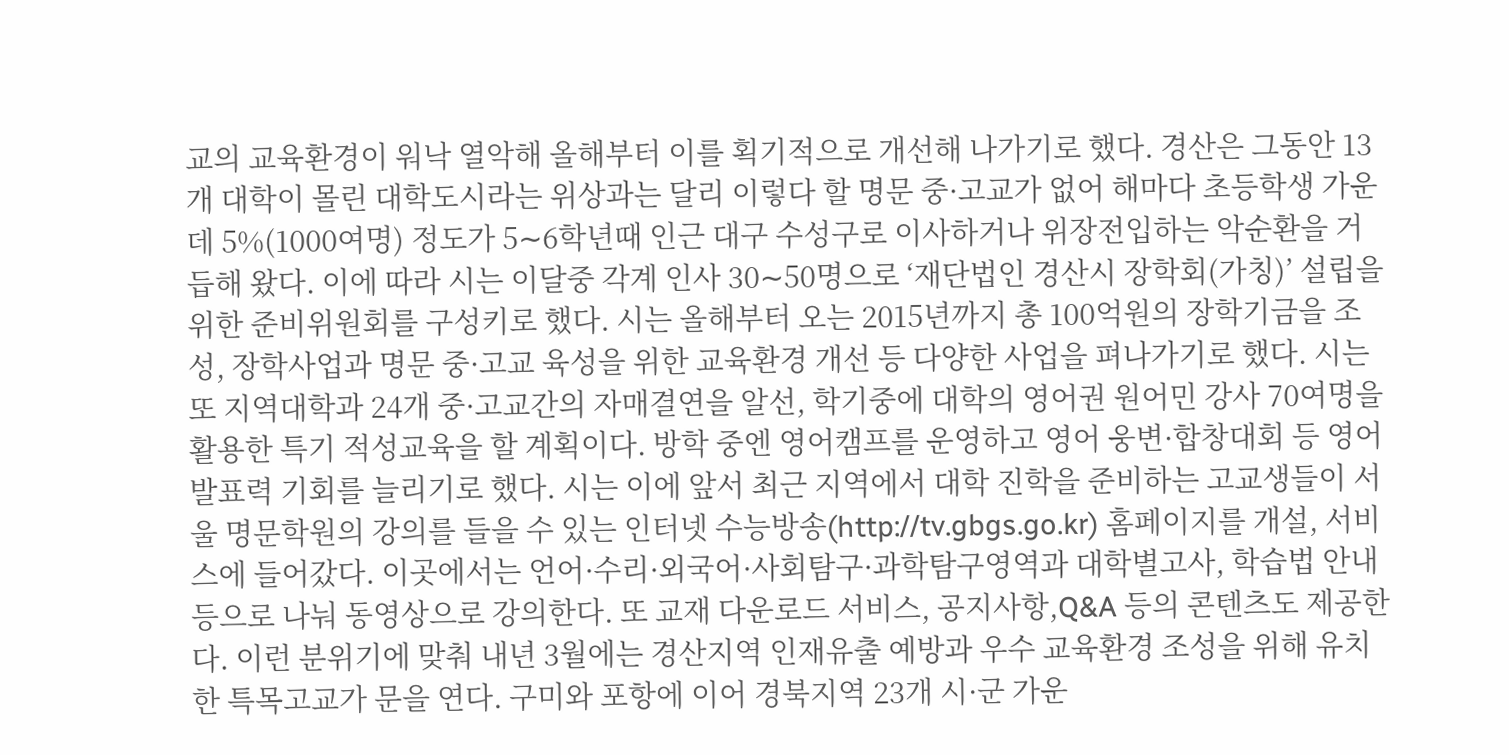교의 교육환경이 워낙 열악해 올해부터 이를 획기적으로 개선해 나가기로 했다. 경산은 그동안 13개 대학이 몰린 대학도시라는 위상과는 달리 이렇다 할 명문 중·고교가 없어 해마다 초등학생 가운데 5%(1000여명) 정도가 5∼6학년때 인근 대구 수성구로 이사하거나 위장전입하는 악순환을 거듭해 왔다. 이에 따라 시는 이달중 각계 인사 30∼50명으로 ‘재단법인 경산시 장학회(가칭)’ 설립을 위한 준비위원회를 구성키로 했다. 시는 올해부터 오는 2015년까지 총 100억원의 장학기금을 조성, 장학사업과 명문 중·고교 육성을 위한 교육환경 개선 등 다양한 사업을 펴나가기로 했다. 시는 또 지역대학과 24개 중·고교간의 자매결연을 알선, 학기중에 대학의 영어권 원어민 강사 70여명을 활용한 특기 적성교육을 할 계획이다. 방학 중엔 영어캠프를 운영하고 영어 웅변·합창대회 등 영어 발표력 기회를 늘리기로 했다. 시는 이에 앞서 최근 지역에서 대학 진학을 준비하는 고교생들이 서울 명문학원의 강의를 들을 수 있는 인터넷 수능방송(http://tv.gbgs.go.kr) 홈페이지를 개설, 서비스에 들어갔다. 이곳에서는 언어·수리·외국어·사회탐구·과학탐구영역과 대학별고사, 학습법 안내 등으로 나눠 동영상으로 강의한다. 또 교재 다운로드 서비스, 공지사항,Q&A 등의 콘텐츠도 제공한다. 이런 분위기에 맞춰 내년 3월에는 경산지역 인재유출 예방과 우수 교육환경 조성을 위해 유치한 특목고교가 문을 연다. 구미와 포항에 이어 경북지역 23개 시·군 가운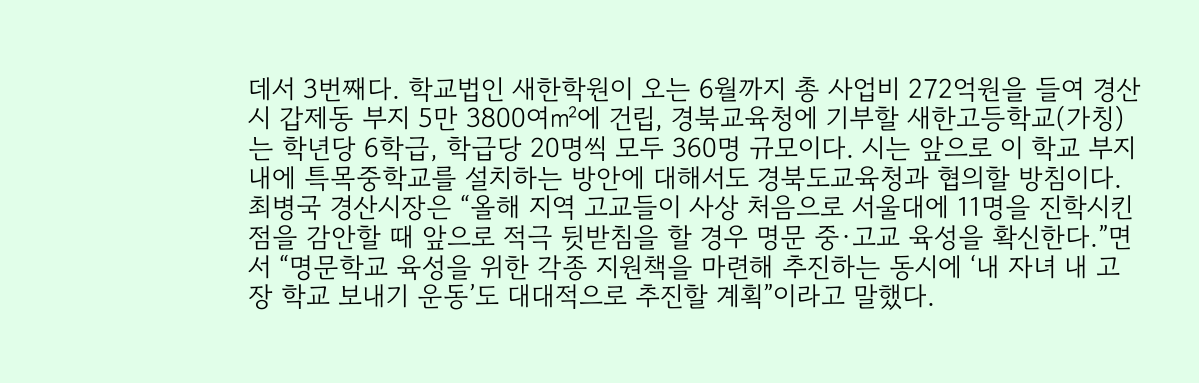데서 3번째다. 학교법인 새한학원이 오는 6월까지 총 사업비 272억원을 들여 경산시 갑제동 부지 5만 3800여㎡에 건립, 경북교육청에 기부할 새한고등학교(가칭)는 학년당 6학급, 학급당 20명씩 모두 360명 규모이다. 시는 앞으로 이 학교 부지내에 특목중학교를 설치하는 방안에 대해서도 경북도교육청과 협의할 방침이다. 최병국 경산시장은 “올해 지역 고교들이 사상 처음으로 서울대에 11명을 진학시킨 점을 감안할 때 앞으로 적극 뒷받침을 할 경우 명문 중·고교 육성을 확신한다.”면서 “명문학교 육성을 위한 각종 지원책을 마련해 추진하는 동시에 ‘내 자녀 내 고장 학교 보내기 운동’도 대대적으로 추진할 계획”이라고 말했다.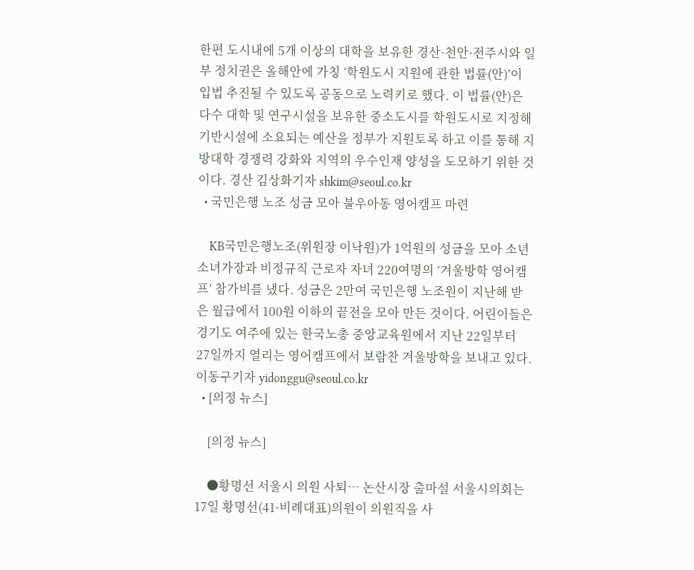한편 도시내에 5개 이상의 대학을 보유한 경산·천안·전주시와 일부 정치권은 올해안에 가칭 ‘학원도시 지원에 관한 법률(안)’이 입법 추진될 수 있도록 공동으로 노력키로 했다. 이 법률(안)은 다수 대학 및 연구시설을 보유한 중소도시를 학원도시로 지정해 기반시설에 소요되는 예산을 정부가 지원토록 하고 이를 통해 지방대학 경쟁력 강화와 지역의 우수인재 양성을 도모하기 위한 것이다. 경산 김상화기자 shkim@seoul.co.kr
  • 국민은행 노조 성금 모아 불우아동 영어캠프 마련

    KB국민은행노조(위원장 이낙원)가 1억원의 성금을 모아 소년소녀가장과 비정규직 근로자 자녀 220여명의 ‘겨울방학 영어캠프’ 참가비를 냈다. 성금은 2만여 국민은행 노조원이 지난해 받은 월급에서 100원 이하의 끝전을 모아 만든 것이다. 어린이들은 경기도 여주에 있는 한국노총 중앙교육원에서 지난 22일부터 27일까지 열리는 영어캠프에서 보람찬 겨울방학을 보내고 있다. 이동구기자 yidonggu@seoul.co.kr
  • [의정 뉴스]

    [의정 뉴스]

    ●황명선 서울시 의원 사퇴… 논산시장 출마설 서울시의회는 17일 황명선(41·비례대표)의원이 의원직을 사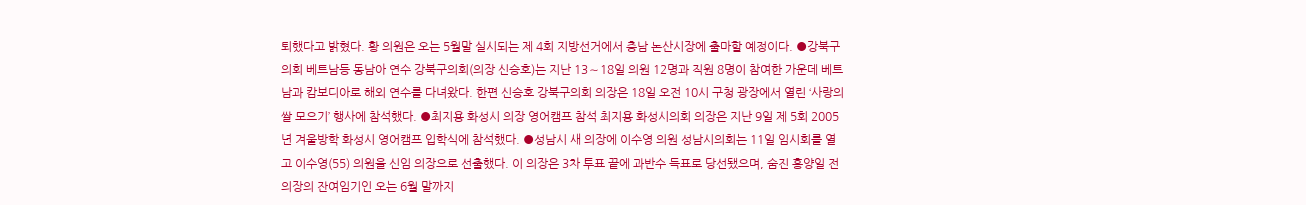퇴했다고 밝혔다. 황 의원은 오는 5월말 실시되는 제 4회 지방선거에서 충남 논산시장에 출마할 예정이다. ●강북구의회 베트남등 동남아 연수 강북구의회(의장 신승호)는 지난 13∼18일 의원 12명과 직원 8명이 참여한 가운데 베트남과 캄보디아로 해외 연수를 다녀왔다. 한편 신승호 강북구의회 의장은 18일 오전 10시 구청 광장에서 열린 ‘사랑의 쌀 모으기’ 행사에 참석했다. ●최지용 화성시 의장 영어캠프 참석 최지용 화성시의회 의장은 지난 9일 제 5회 2005년 겨울방학 화성시 영어캠프 입학식에 참석했다. ●성남시 새 의장에 이수영 의원 성남시의회는 11일 임시회를 열고 이수영(55) 의원을 신임 의장으로 선출했다. 이 의장은 3차 투표 끝에 과반수 득표로 당선됐으며, 숨진 홍양일 전 의장의 잔여임기인 오는 6월 말까지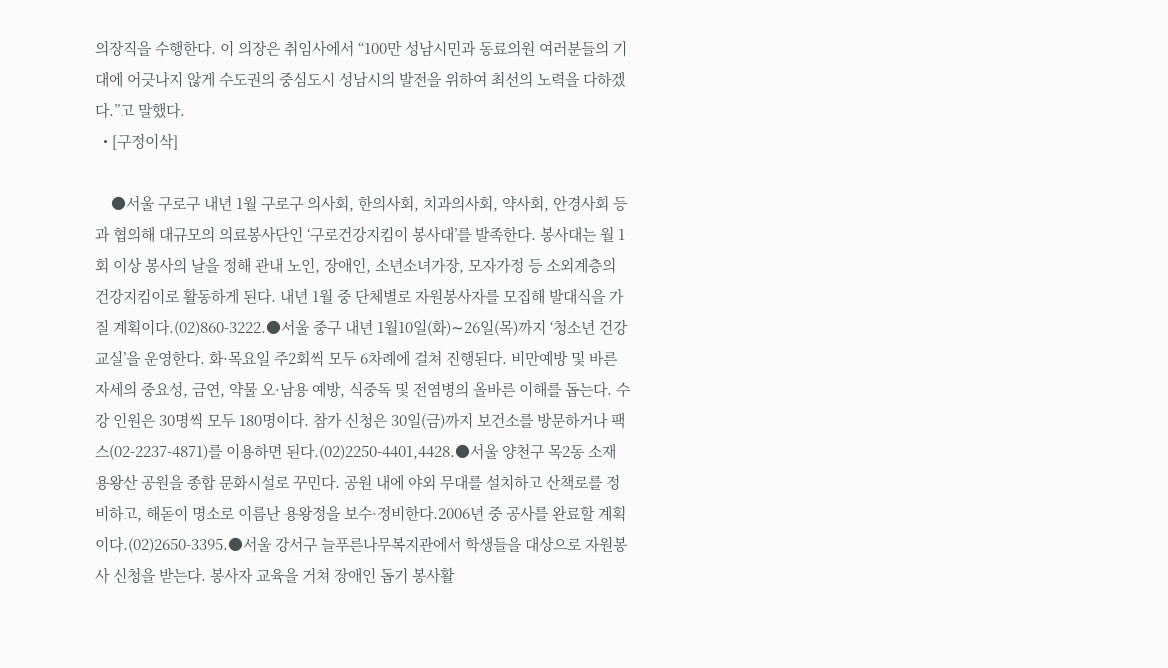의장직을 수행한다. 이 의장은 취임사에서 “100만 성남시민과 동료의원 여러분들의 기대에 어긋나지 않게 수도권의 중심도시 성남시의 발전을 위하여 최선의 노력을 다하겠다.”고 말했다.
  • [구정이삭]

    ●서울 구로구 내년 1월 구로구 의사회, 한의사회, 치과의사회, 약사회, 안경사회 등과 협의해 대규모의 의료봉사단인 ‘구로건강지킴이 봉사대’를 발족한다. 봉사대는 월 1회 이상 봉사의 날을 정해 관내 노인, 장애인, 소년소녀가장, 모자가정 등 소외계층의 건강지킴이로 활동하게 된다. 내년 1월 중 단체별로 자원봉사자를 모집해 발대식을 가질 계획이다.(02)860-3222.●서울 중구 내년 1월10일(화)∼26일(목)까지 ‘청소년 건강교실’을 운영한다. 화·목요일 주2회씩 모두 6차례에 걸쳐 진행된다. 비만예방 및 바른 자세의 중요성, 금연, 약물 오·남용 예방, 식중독 및 전염병의 올바른 이해를 돕는다. 수강 인원은 30명씩 모두 180명이다. 참가 신청은 30일(금)까지 보건소를 방문하거나 팩스(02-2237-4871)를 이용하면 된다.(02)2250-4401,4428.●서울 양천구 목2동 소재 용왕산 공원을 종합 문화시설로 꾸민다. 공원 내에 야외 무대를 설치하고 산책로를 정비하고, 해돋이 명소로 이름난 용왕정을 보수·정비한다.2006년 중 공사를 완료할 계획이다.(02)2650-3395.●서울 강서구 늘푸른나무복지관에서 학생들을 대상으로 자원봉사 신청을 받는다. 봉사자 교육을 거쳐 장애인 돕기 봉사활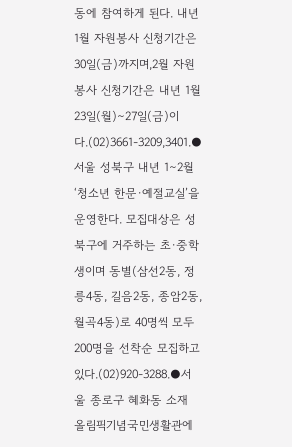동에 참여하게 된다. 내년 1월 자원봉사 신청기간은 30일(금)까지며,2월 자원봉사 신청기간은 내년 1월23일(월)∼27일(금)이다.(02)3661-3209,3401.●서울 성북구 내년 1∼2월 ‘청소년 한문·예절교실’을 운영한다. 모집대상은 성북구에 거주하는 초·중학생이며 동별(삼선2동, 정릉4동, 길음2동, 종암2동, 월곡4동)로 40명씩 모두 200명을 선착순 모집하고 있다.(02)920-3288.●서울 종로구 혜화동 소재 올림픽기념국민생활관에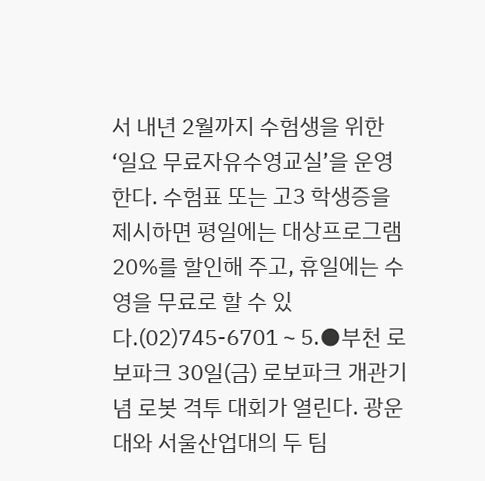서 내년 2월까지 수험생을 위한 ‘일요 무료자유수영교실’을 운영한다. 수험표 또는 고3 학생증을 제시하면 평일에는 대상프로그램 20%를 할인해 주고, 휴일에는 수영을 무료로 할 수 있다.(02)745-6701∼5.●부천 로보파크 30일(금) 로보파크 개관기념 로봇 격투 대회가 열린다. 광운대와 서울산업대의 두 팀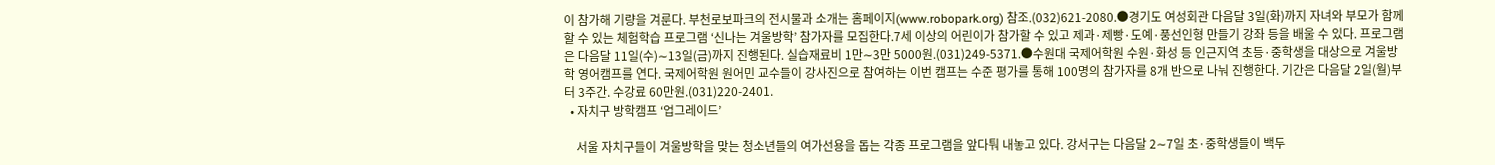이 참가해 기량을 겨룬다. 부천로보파크의 전시물과 소개는 홈페이지(www.robopark.org) 참조.(032)621-2080.●경기도 여성회관 다음달 3일(화)까지 자녀와 부모가 함께 할 수 있는 체험학습 프로그램 ‘신나는 겨울방학’ 참가자를 모집한다.7세 이상의 어린이가 참가할 수 있고 제과·제빵·도예·풍선인형 만들기 강좌 등을 배울 수 있다. 프로그램은 다음달 11일(수)∼13일(금)까지 진행된다. 실습재료비 1만∼3만 5000원.(031)249-5371.●수원대 국제어학원 수원·화성 등 인근지역 초등·중학생을 대상으로 겨울방학 영어캠프를 연다. 국제어학원 원어민 교수들이 강사진으로 참여하는 이번 캠프는 수준 평가를 통해 100명의 참가자를 8개 반으로 나눠 진행한다. 기간은 다음달 2일(월)부터 3주간. 수강료 60만원.(031)220-2401.
  • 자치구 방학캠프 ‘업그레이드’

    서울 자치구들이 겨울방학을 맞는 청소년들의 여가선용을 돕는 각종 프로그램을 앞다퉈 내놓고 있다. 강서구는 다음달 2∼7일 초·중학생들이 백두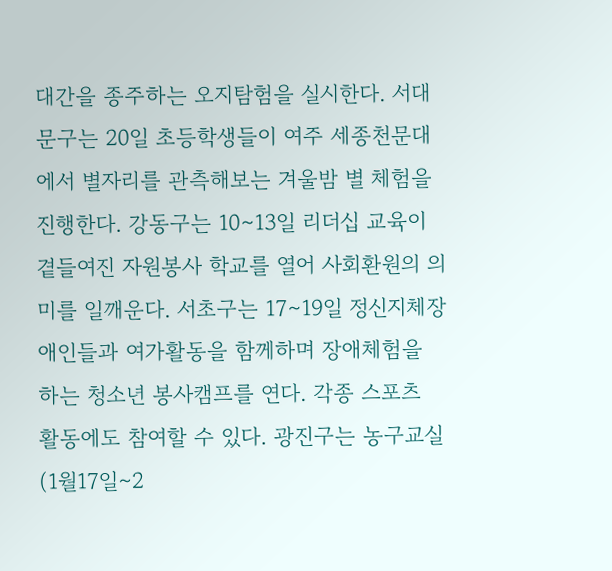대간을 종주하는 오지탐험을 실시한다. 서대문구는 20일 초등학생들이 여주 세종천문대에서 별자리를 관측해보는 겨울밤 별 체험을 진행한다. 강동구는 10∼13일 리더십 교육이 곁들여진 자원봉사 학교를 열어 사회환원의 의미를 일깨운다. 서초구는 17∼19일 정신지체장애인들과 여가활동을 함께하며 장애체험을 하는 청소년 봉사캠프를 연다. 각종 스포츠 활동에도 참여할 수 있다. 광진구는 농구교실(1월17일∼2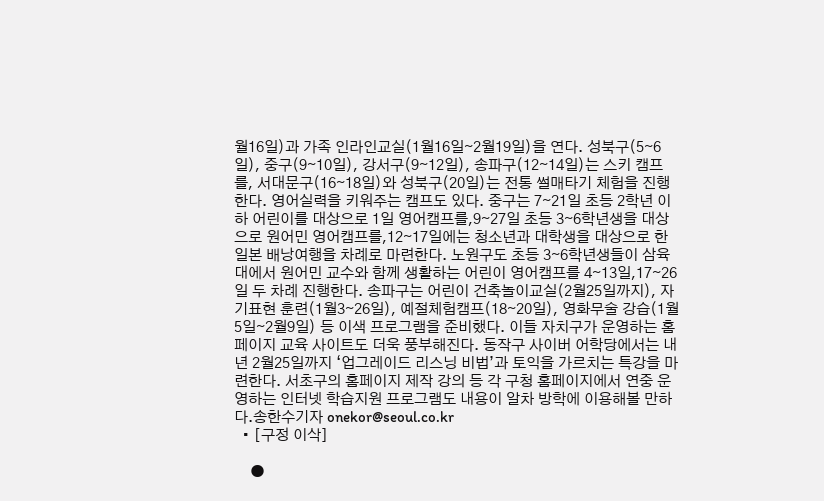월16일)과 가족 인라인교실(1월16일∼2월19일)을 연다. 성북구(5∼6일), 중구(9∼10일), 강서구(9∼12일), 송파구(12∼14일)는 스키 캠프를, 서대문구(16∼18일)와 성북구(20일)는 전통 썰매타기 체험을 진행한다. 영어실력을 키워주는 캠프도 있다. 중구는 7∼21일 초등 2학년 이하 어린이를 대상으로 1일 영어캠프를,9∼27일 초등 3∼6학년생을 대상으로 원어민 영어캠프를,12∼17일에는 청소년과 대학생을 대상으로 한 일본 배낭여행을 차례로 마련한다. 노원구도 초등 3∼6학년생들이 삼육대에서 원어민 교수와 함께 생활하는 어린이 영어캠프를 4∼13일,17∼26일 두 차례 진행한다. 송파구는 어린이 건축놀이교실(2월25일까지), 자기표현 훈련(1월3∼26일), 예절체험캠프(18∼20일), 영화무술 강습(1월5일∼2월9일) 등 이색 프로그램을 준비했다. 이들 자치구가 운영하는 홈페이지 교육 사이트도 더욱 풍부해진다. 동작구 사이버 어학당에서는 내년 2월25일까지 ‘업그레이드 리스닝 비법’과 토익을 가르치는 특강을 마련한다. 서초구의 홈페이지 제작 강의 등 각 구청 홈페이지에서 연중 운영하는 인터넷 학습지원 프로그램도 내용이 알차 방학에 이용해볼 만하다.송한수기자 onekor@seoul.co.kr
  • [구정 이삭]

    ●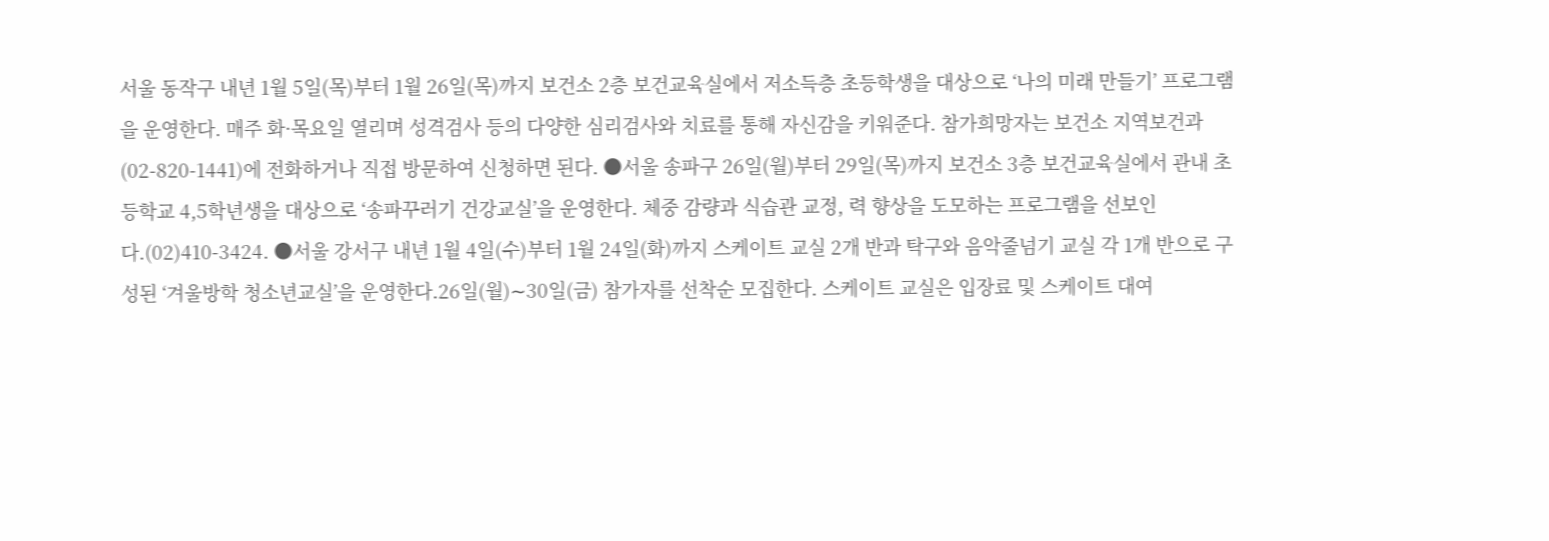서울 동작구 내년 1월 5일(목)부터 1월 26일(목)까지 보건소 2층 보건교육실에서 저소득층 초등학생을 대상으로 ‘나의 미래 만들기’ 프로그램을 운영한다. 매주 화·목요일 열리며 성격검사 등의 다양한 심리검사와 치료를 통해 자신감을 키워준다. 참가희망자는 보건소 지역보건과(02-820-1441)에 전화하거나 직접 방문하여 신청하면 된다. ●서울 송파구 26일(월)부터 29일(목)까지 보건소 3층 보건교육실에서 관내 초등학교 4,5학년생을 대상으로 ‘송파꾸러기 건강교실’을 운영한다. 체중 감량과 식습관 교정, 력 향상을 도모하는 프로그램을 선보인다.(02)410-3424. ●서울 강서구 내년 1월 4일(수)부터 1월 24일(화)까지 스케이트 교실 2개 반과 탁구와 음악줄넘기 교실 각 1개 반으로 구성된 ‘겨울방학 청소년교실’을 운영한다.26일(월)∼30일(금) 참가자를 선착순 모집한다. 스케이트 교실은 입장료 및 스케이트 대여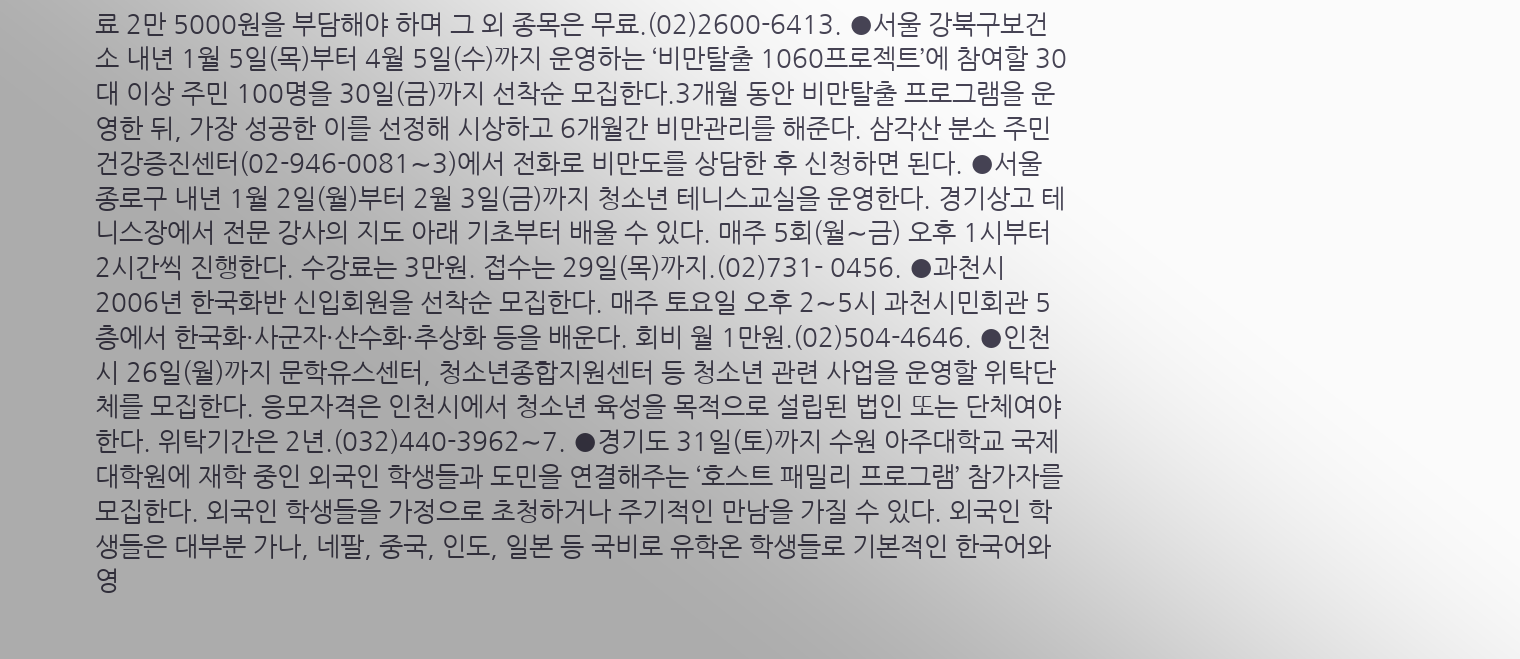료 2만 5000원을 부담해야 하며 그 외 종목은 무료.(02)2600-6413. ●서울 강북구보건소 내년 1월 5일(목)부터 4월 5일(수)까지 운영하는 ‘비만탈출 1060프로젝트’에 참여할 30대 이상 주민 100명을 30일(금)까지 선착순 모집한다.3개월 동안 비만탈출 프로그램을 운영한 뒤, 가장 성공한 이를 선정해 시상하고 6개월간 비만관리를 해준다. 삼각산 분소 주민건강증진센터(02-946-0081∼3)에서 전화로 비만도를 상담한 후 신청하면 된다. ●서울 종로구 내년 1월 2일(월)부터 2월 3일(금)까지 청소년 테니스교실을 운영한다. 경기상고 테니스장에서 전문 강사의 지도 아래 기초부터 배울 수 있다. 매주 5회(월∼금) 오후 1시부터 2시간씩 진행한다. 수강료는 3만원. 접수는 29일(목)까지.(02)731- 0456. ●과천시 2006년 한국화반 신입회원을 선착순 모집한다. 매주 토요일 오후 2∼5시 과천시민회관 5층에서 한국화·사군자·산수화·추상화 등을 배운다. 회비 월 1만원.(02)504-4646. ●인천시 26일(월)까지 문학유스센터, 청소년종합지원센터 등 청소년 관련 사업을 운영할 위탁단체를 모집한다. 응모자격은 인천시에서 청소년 육성을 목적으로 설립된 법인 또는 단체여야 한다. 위탁기간은 2년.(032)440-3962∼7. ●경기도 31일(토)까지 수원 아주대학교 국제대학원에 재학 중인 외국인 학생들과 도민을 연결해주는 ‘호스트 패밀리 프로그램’ 참가자를 모집한다. 외국인 학생들을 가정으로 초청하거나 주기적인 만남을 가질 수 있다. 외국인 학생들은 대부분 가나, 네팔, 중국, 인도, 일본 등 국비로 유학온 학생들로 기본적인 한국어와 영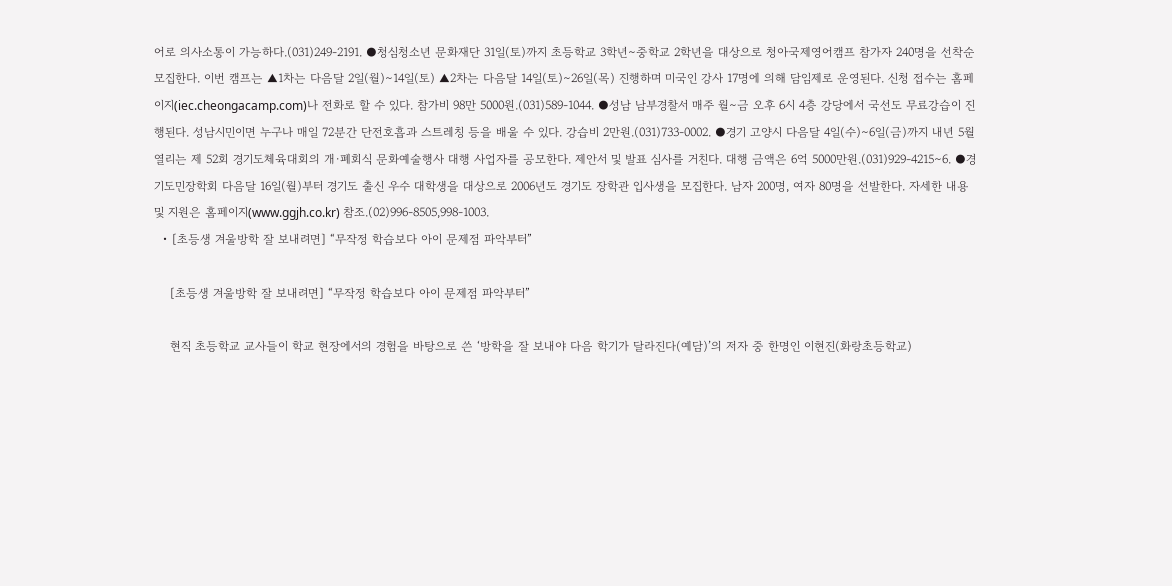어로 의사소통이 가능하다.(031)249-2191. ●청심청소년 문화재단 31일(토)까지 초등학교 3학년∼중학교 2학년을 대상으로 청아국제영어캠프 참가자 240명을 선착순 모집한다. 이번 캠프는 ▲1차는 다음달 2일(월)∼14일(토) ▲2차는 다음달 14일(토)∼26일(목) 진행하며 미국인 강사 17명에 의해 담임제로 운영된다. 신청 접수는 홈페이지(iec.cheongacamp.com)나 전화로 할 수 있다. 참가비 98만 5000원.(031)589-1044. ●성남 남부경찰서 매주 월∼금 오후 6시 4층 강당에서 국선도 무료강습이 진행된다. 성남시민이면 누구나 매일 72분간 단전호흡과 스트레칭 등을 배울 수 있다. 강습비 2만원.(031)733-0002. ●경기 고양시 다음달 4일(수)∼6일(금)까지 내년 5월 열리는 제 52회 경기도체육대회의 개·폐회식 문화예술행사 대행 사업자를 공모한다. 제안서 및 발표 심사를 거친다. 대행 금액은 6억 5000만원.(031)929-4215∼6. ●경기도민장학회 다음달 16일(월)부터 경기도 출신 우수 대학생을 대상으로 2006년도 경기도 장학관 입사생을 모집한다. 남자 200명, 여자 80명을 선발한다. 자세한 내용 및 지원은 홈페이지(www.ggjh.co.kr) 참조.(02)996-8505,998-1003.
  • [초등생 겨울방학 잘 보내려면] “무작정 학습보다 아이 문제점 파악부터”

    [초등생 겨울방학 잘 보내려면] “무작정 학습보다 아이 문제점 파악부터”

    현직 초등학교 교사들이 학교 현장에서의 경험을 바탕으로 쓴 ‘방학을 잘 보내야 다음 학기가 달라진다(예담)’의 저자 중 한명인 이현진(화랑초등학교)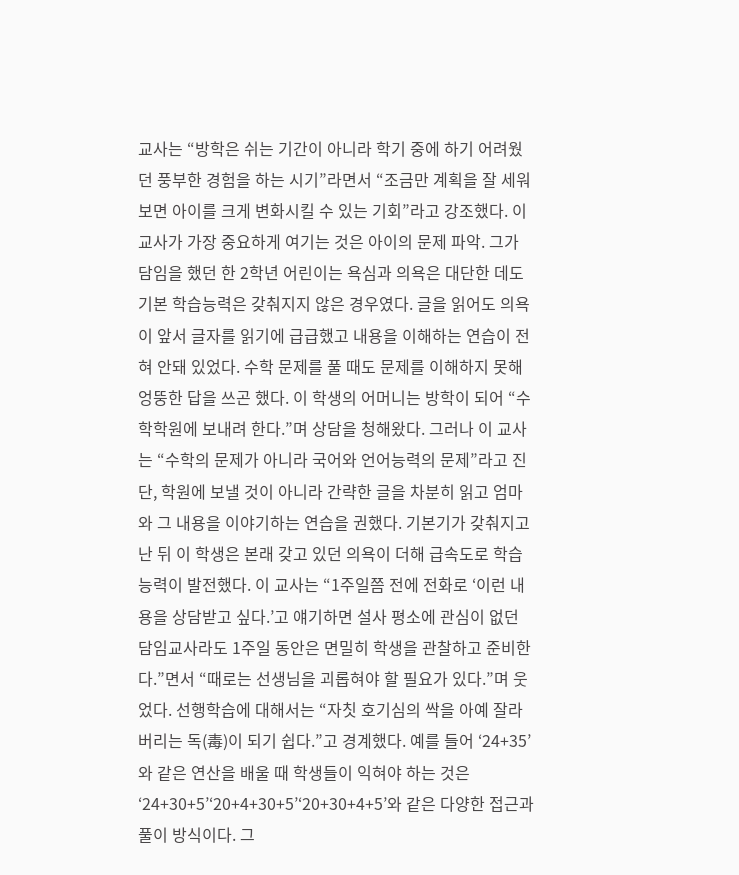교사는 “방학은 쉬는 기간이 아니라 학기 중에 하기 어려웠던 풍부한 경험을 하는 시기”라면서 “조금만 계획을 잘 세워 보면 아이를 크게 변화시킬 수 있는 기회”라고 강조했다. 이 교사가 가장 중요하게 여기는 것은 아이의 문제 파악. 그가 담임을 했던 한 2학년 어린이는 욕심과 의욕은 대단한 데도 기본 학습능력은 갖춰지지 않은 경우였다. 글을 읽어도 의욕이 앞서 글자를 읽기에 급급했고 내용을 이해하는 연습이 전혀 안돼 있었다. 수학 문제를 풀 때도 문제를 이해하지 못해 엉뚱한 답을 쓰곤 했다. 이 학생의 어머니는 방학이 되어 “수학학원에 보내려 한다.”며 상담을 청해왔다. 그러나 이 교사는 “수학의 문제가 아니라 국어와 언어능력의 문제”라고 진단, 학원에 보낼 것이 아니라 간략한 글을 차분히 읽고 엄마와 그 내용을 이야기하는 연습을 권했다. 기본기가 갖춰지고 난 뒤 이 학생은 본래 갖고 있던 의욕이 더해 급속도로 학습능력이 발전했다. 이 교사는 “1주일쯤 전에 전화로 ‘이런 내용을 상담받고 싶다.’고 얘기하면 설사 평소에 관심이 없던 담임교사라도 1주일 동안은 면밀히 학생을 관찰하고 준비한다.”면서 “때로는 선생님을 괴롭혀야 할 필요가 있다.”며 웃었다. 선행학습에 대해서는 “자칫 호기심의 싹을 아예 잘라버리는 독(毒)이 되기 쉽다.”고 경계했다. 예를 들어 ‘24+35’와 같은 연산을 배울 때 학생들이 익혀야 하는 것은 ‘24+30+5’‘20+4+30+5’‘20+30+4+5’와 같은 다양한 접근과 풀이 방식이다. 그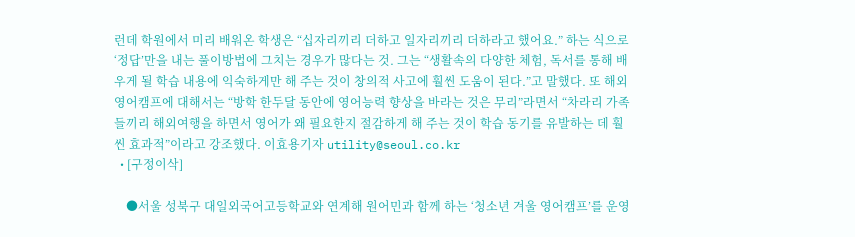런데 학원에서 미리 배워온 학생은 “십자리끼리 더하고 일자리끼리 더하라고 했어요.” 하는 식으로 ‘정답’만을 내는 풀이방법에 그치는 경우가 많다는 것. 그는 “생활속의 다양한 체험, 독서를 통해 배우게 될 학습 내용에 익숙하게만 해 주는 것이 창의적 사고에 훨씬 도움이 된다.”고 말했다. 또 해외 영어캠프에 대해서는 “방학 한두달 동안에 영어능력 향상을 바라는 것은 무리”라면서 “차라리 가족들끼리 해외여행을 하면서 영어가 왜 필요한지 절감하게 해 주는 것이 학습 동기를 유발하는 데 훨씬 효과적”이라고 강조했다. 이효용기자 utility@seoul.co.kr
  • [구정이삭]

    ●서울 성북구 대일외국어고등학교와 연계해 원어민과 함께 하는 ‘청소년 겨울 영어캠프’를 운영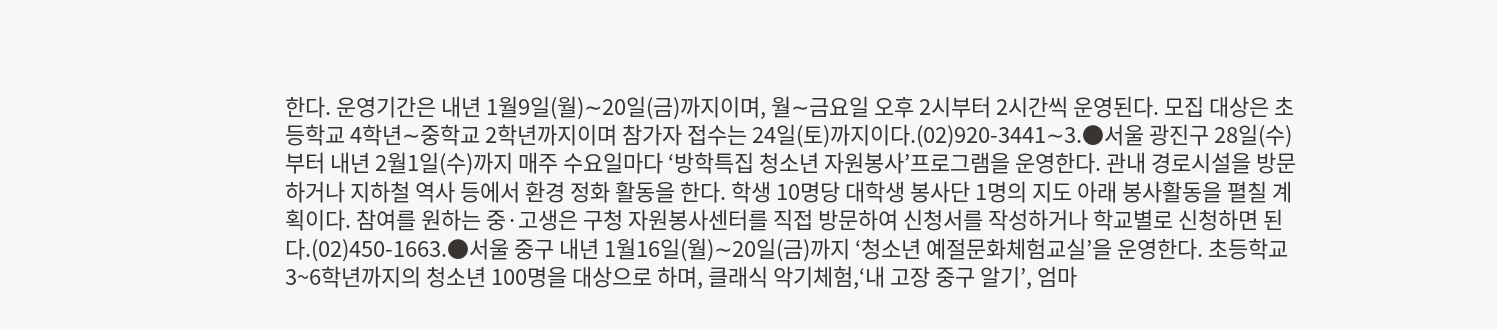한다. 운영기간은 내년 1월9일(월)∼20일(금)까지이며, 월∼금요일 오후 2시부터 2시간씩 운영된다. 모집 대상은 초등학교 4학년∼중학교 2학년까지이며 참가자 접수는 24일(토)까지이다.(02)920-3441∼3.●서울 광진구 28일(수)부터 내년 2월1일(수)까지 매주 수요일마다 ‘방학특집 청소년 자원봉사’프로그램을 운영한다. 관내 경로시설을 방문하거나 지하철 역사 등에서 환경 정화 활동을 한다. 학생 10명당 대학생 봉사단 1명의 지도 아래 봉사활동을 펼칠 계획이다. 참여를 원하는 중·고생은 구청 자원봉사센터를 직접 방문하여 신청서를 작성하거나 학교별로 신청하면 된다.(02)450-1663.●서울 중구 내년 1월16일(월)∼20일(금)까지 ‘청소년 예절문화체험교실’을 운영한다. 초등학교 3~6학년까지의 청소년 100명을 대상으로 하며, 클래식 악기체험,‘내 고장 중구 알기’, 엄마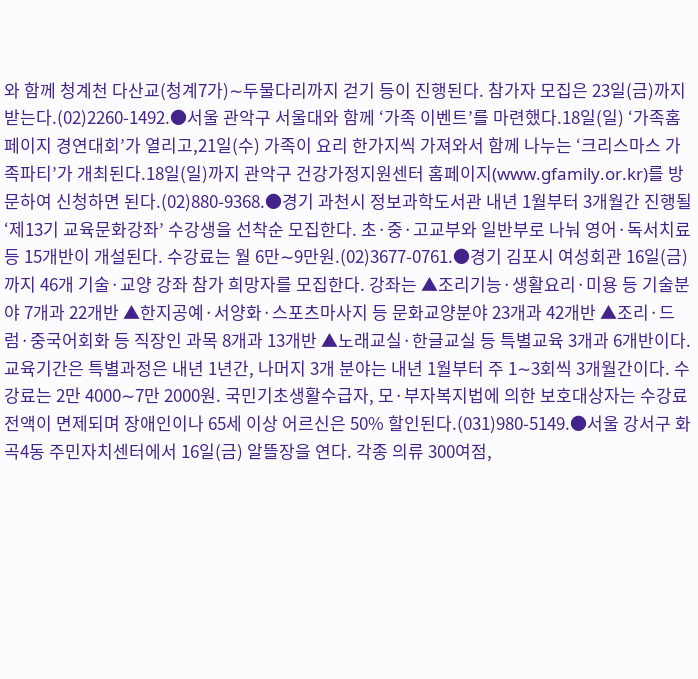와 함께 청계천 다산교(청계7가)∼두물다리까지 걷기 등이 진행된다. 참가자 모집은 23일(금)까지 받는다.(02)2260-1492.●서울 관악구 서울대와 함께 ‘가족 이벤트’를 마련했다.18일(일) ‘가족홈페이지 경연대회’가 열리고,21일(수) 가족이 요리 한가지씩 가져와서 함께 나누는 ‘크리스마스 가족파티’가 개최된다.18일(일)까지 관악구 건강가정지원센터 홈페이지(www.gfamily.or.kr)를 방문하여 신청하면 된다.(02)880-9368.●경기 과천시 정보과학도서관 내년 1월부터 3개월간 진행될 ‘제13기 교육문화강좌’ 수강생을 선착순 모집한다. 초·중·고교부와 일반부로 나눠 영어·독서치료 등 15개반이 개설된다. 수강료는 월 6만∼9만원.(02)3677-0761.●경기 김포시 여성회관 16일(금)까지 46개 기술·교양 강좌 참가 희망자를 모집한다. 강좌는 ▲조리기능·생활요리·미용 등 기술분야 7개과 22개반 ▲한지공예·서양화·스포츠마사지 등 문화교양분야 23개과 42개반 ▲조리·드럼·중국어회화 등 직장인 과목 8개과 13개반 ▲노래교실·한글교실 등 특별교육 3개과 6개반이다. 교육기간은 특별과정은 내년 1년간, 나머지 3개 분야는 내년 1월부터 주 1∼3회씩 3개월간이다. 수강료는 2만 4000∼7만 2000원. 국민기초생활수급자, 모·부자복지법에 의한 보호대상자는 수강료 전액이 면제되며 장애인이나 65세 이상 어르신은 50% 할인된다.(031)980-5149.●서울 강서구 화곡4동 주민자치센터에서 16일(금) 알뜰장을 연다. 각종 의류 300여점,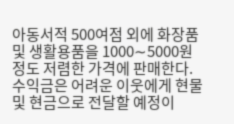아동서적 500여점 외에 화장품 및 생활용품을 1000∼5000원정도 저렴한 가격에 판매한다. 수익금은 어려운 이웃에게 현물 및 현금으로 전달할 예정이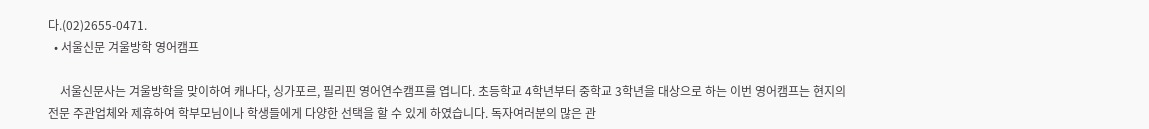다.(02)2655-0471.
  • 서울신문 겨울방학 영어캠프

    서울신문사는 겨울방학을 맞이하여 캐나다, 싱가포르, 필리핀 영어연수캠프를 엽니다. 초등학교 4학년부터 중학교 3학년을 대상으로 하는 이번 영어캠프는 현지의 전문 주관업체와 제휴하여 학부모님이나 학생들에게 다양한 선택을 할 수 있게 하였습니다. 독자여러분의 많은 관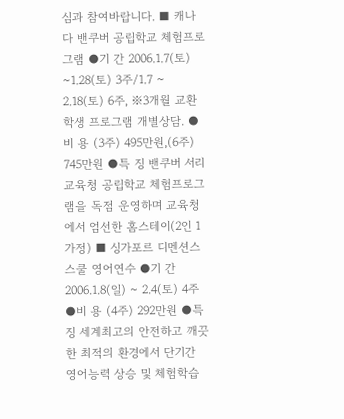심과 참여바랍니다. ■ 캐나다 밴쿠버 공립학교 체험프로그램 ●기 간 2006.1.7(토) ~1.28(토) 3주/1.7 ~ 2.18(토) 6주, ※3개월 교환학생 프로그램 개별상담. ●비 용 (3주) 495만원,(6주) 745만원 ●특 징 밴쿠버 서리교육청 공립학교 체험프로그램을 독점 운영하며 교육청에서 엄선한 홈스테이(2인 1가정) ■ 싱가포르 디멘션스 스쿨 영어연수 ●기 간 2006.1.8(일) ~ 2.4(토) 4주 ●비 용 (4주) 292만원 ●특 징 세계최고의 안전하고 깨끗한 최적의 환경에서 단기간 영어능력 상승 및 체험학습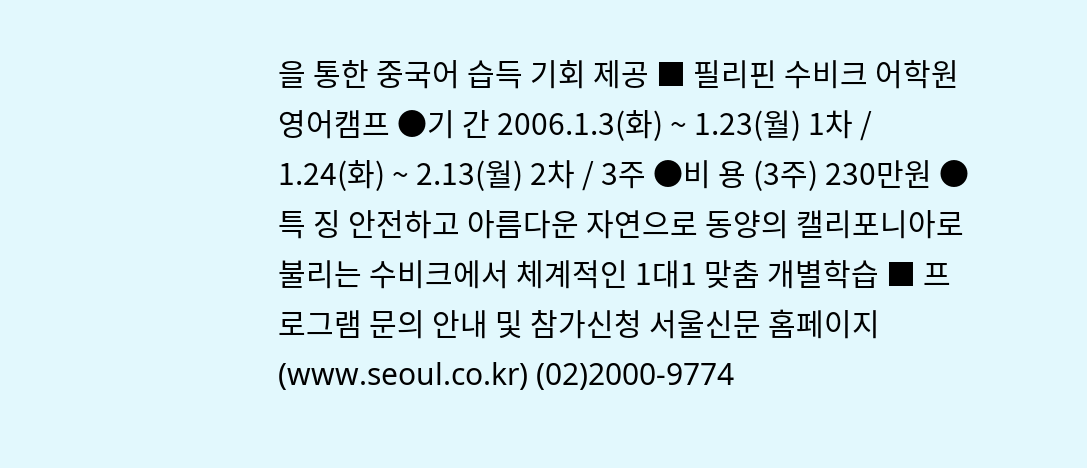을 통한 중국어 습득 기회 제공 ■ 필리핀 수비크 어학원 영어캠프 ●기 간 2006.1.3(화) ~ 1.23(월) 1차 / 1.24(화) ~ 2.13(월) 2차 / 3주 ●비 용 (3주) 230만원 ●특 징 안전하고 아름다운 자연으로 동양의 캘리포니아로 불리는 수비크에서 체계적인 1대1 맞춤 개별학습 ■ 프로그램 문의 안내 및 참가신청 서울신문 홈페이지 (www.seoul.co.kr) (02)2000-9774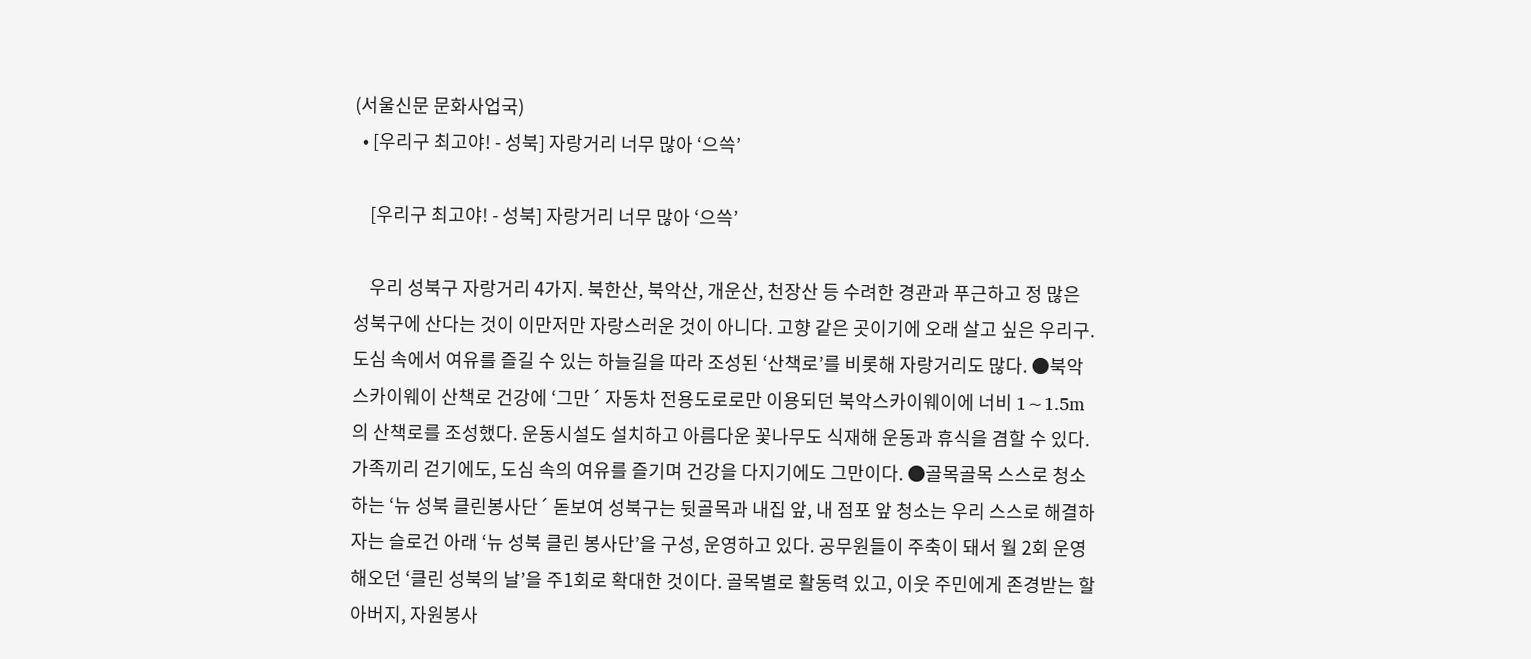(서울신문 문화사업국)
  • [우리구 최고야! - 성북] 자랑거리 너무 많아 ‘으쓱’

    [우리구 최고야! - 성북] 자랑거리 너무 많아 ‘으쓱’

    우리 성북구 자랑거리 4가지. 북한산, 북악산, 개운산, 천장산 등 수려한 경관과 푸근하고 정 많은 성북구에 산다는 것이 이만저만 자랑스러운 것이 아니다. 고향 같은 곳이기에 오래 살고 싶은 우리구. 도심 속에서 여유를 즐길 수 있는 하늘길을 따라 조성된 ‘산책로’를 비롯해 자랑거리도 많다. ●북악스카이웨이 산책로 건강에 ‘그만´ 자동차 전용도로로만 이용되던 북악스카이웨이에 너비 1∼1.5m의 산책로를 조성했다. 운동시설도 설치하고 아름다운 꽃나무도 식재해 운동과 휴식을 겸할 수 있다. 가족끼리 걷기에도, 도심 속의 여유를 즐기며 건강을 다지기에도 그만이다. ●골목골목 스스로 청소하는 ‘뉴 성북 클린봉사단´ 돋보여 성북구는 뒷골목과 내집 앞, 내 점포 앞 청소는 우리 스스로 해결하자는 슬로건 아래 ‘뉴 성북 클린 봉사단’을 구성, 운영하고 있다. 공무원들이 주축이 돼서 월 2회 운영해오던 ‘클린 성북의 날’을 주1회로 확대한 것이다. 골목별로 활동력 있고, 이웃 주민에게 존경받는 할아버지, 자원봉사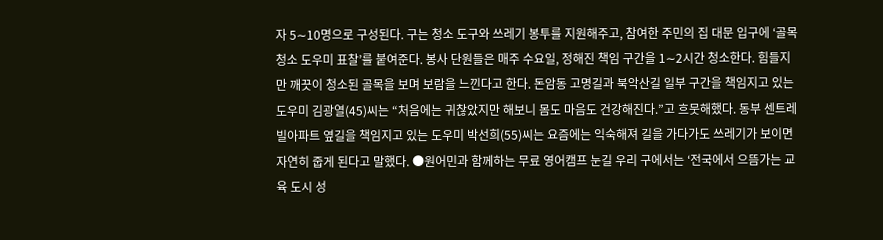자 5∼10명으로 구성된다. 구는 청소 도구와 쓰레기 봉투를 지원해주고, 참여한 주민의 집 대문 입구에 ‘골목 청소 도우미 표찰’를 붙여준다. 봉사 단원들은 매주 수요일, 정해진 책임 구간을 1∼2시간 청소한다. 힘들지만 깨끗이 청소된 골목을 보며 보람을 느낀다고 한다. 돈암동 고명길과 북악산길 일부 구간을 책임지고 있는 도우미 김광열(45)씨는 “처음에는 귀찮았지만 해보니 몸도 마음도 건강해진다.”고 흐뭇해했다. 동부 센트레빌아파트 옆길을 책임지고 있는 도우미 박선희(55)씨는 요즘에는 익숙해져 길을 가다가도 쓰레기가 보이면 자연히 줍게 된다고 말했다. ●원어민과 함께하는 무료 영어캠프 눈길 우리 구에서는 ‘전국에서 으뜸가는 교육 도시 성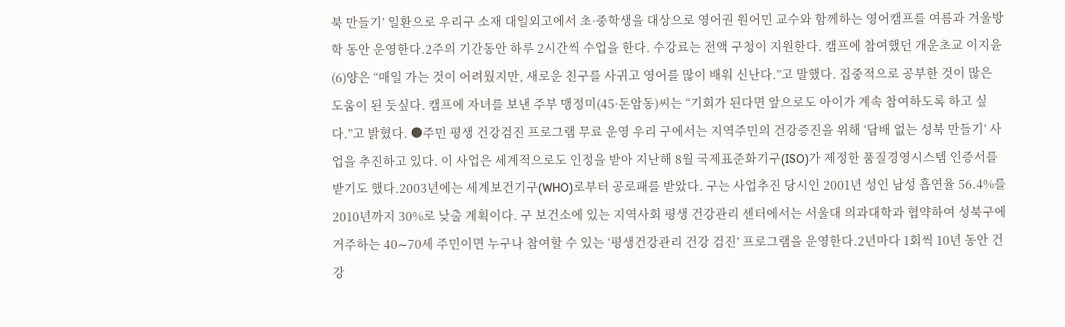북 만들기’ 일환으로 우리구 소재 대일외고에서 초·중학생을 대상으로 영어권 원어민 교수와 함께하는 영어캠프를 여름과 겨울방학 동안 운영한다.2주의 기간동안 하루 2시간씩 수업을 한다. 수강료는 전액 구청이 지원한다. 캠프에 참여했던 개운초교 이지윤(6)양은 “매일 가는 것이 어려웠지만, 새로운 친구를 사귀고 영어를 많이 배워 신난다.”고 말했다. 집중적으로 공부한 것이 많은 도움이 된 듯싶다. 캠프에 자녀를 보낸 주부 맹정미(45·돈암동)씨는 “기회가 된다면 앞으로도 아이가 계속 참여하도록 하고 싶다.”고 밝혔다. ●주민 평생 건강검진 프로그램 무료 운영 우리 구에서는 지역주민의 건강증진을 위해 ‘담배 없는 성북 만들기’ 사업을 추진하고 있다. 이 사업은 세계적으로도 인정을 받아 지난해 8월 국제표준화기구(ISO)가 제정한 품질경영시스템 인증서를 받기도 했다.2003년에는 세계보건기구(WHO)로부터 공로패를 받았다. 구는 사업추진 당시인 2001년 성인 남성 흡연율 56.4%를 2010년까지 30%로 낮출 계획이다. 구 보건소에 있는 지역사회 평생 건강관리 센터에서는 서울대 의과대학과 협약하여 성북구에 거주하는 40∼70세 주민이면 누구나 참여할 수 있는 ‘평생건강관리 건강 검진’ 프로그램을 운영한다.2년마다 1회씩 10년 동안 건강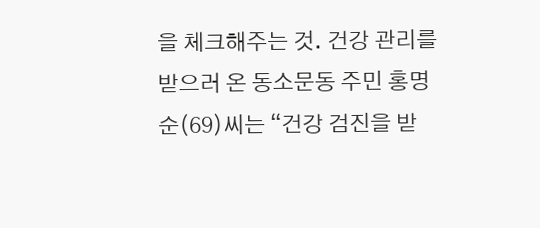을 체크해주는 것. 건강 관리를 받으러 온 동소문동 주민 홍명순(69)씨는 “건강 검진을 받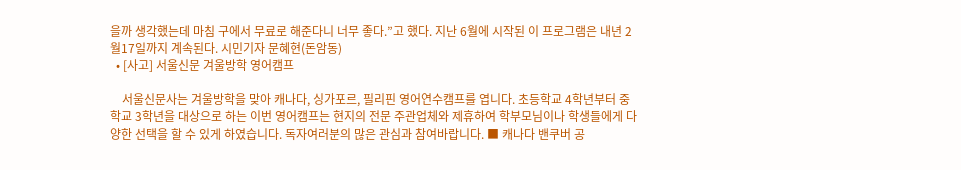을까 생각했는데 마침 구에서 무료로 해준다니 너무 좋다.”고 했다. 지난 6월에 시작된 이 프로그램은 내년 2월17일까지 계속된다. 시민기자 문혜현(돈암동)
  • [사고] 서울신문 겨울방학 영어캠프

    서울신문사는 겨울방학을 맞아 캐나다, 싱가포르, 필리핀 영어연수캠프를 엽니다. 초등학교 4학년부터 중학교 3학년을 대상으로 하는 이번 영어캠프는 현지의 전문 주관업체와 제휴하여 학부모님이나 학생들에게 다양한 선택을 할 수 있게 하였습니다. 독자여러분의 많은 관심과 참여바랍니다. ■ 캐나다 밴쿠버 공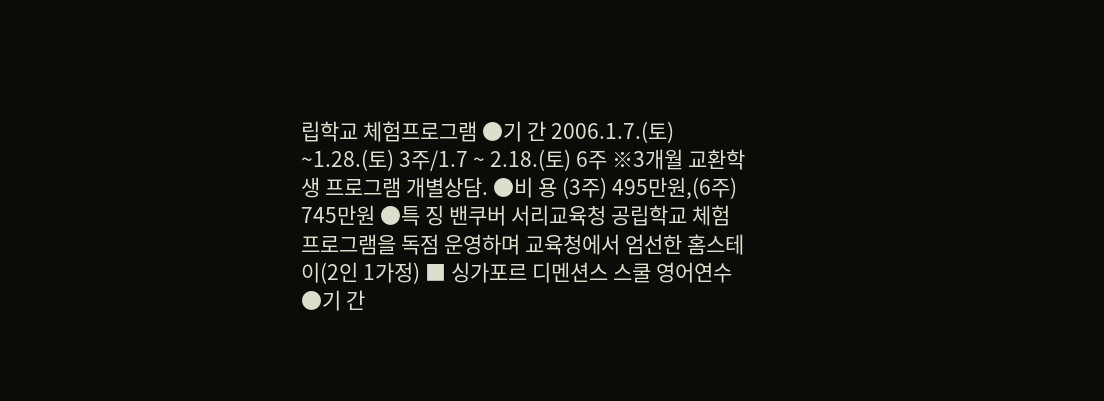립학교 체험프로그램 ●기 간 2006.1.7.(토) ~1.28.(토) 3주/1.7 ~ 2.18.(토) 6주 ※3개월 교환학생 프로그램 개별상담. ●비 용 (3주) 495만원,(6주) 745만원 ●특 징 밴쿠버 서리교육청 공립학교 체험프로그램을 독점 운영하며 교육청에서 엄선한 홈스테이(2인 1가정) ■ 싱가포르 디멘션스 스쿨 영어연수 ●기 간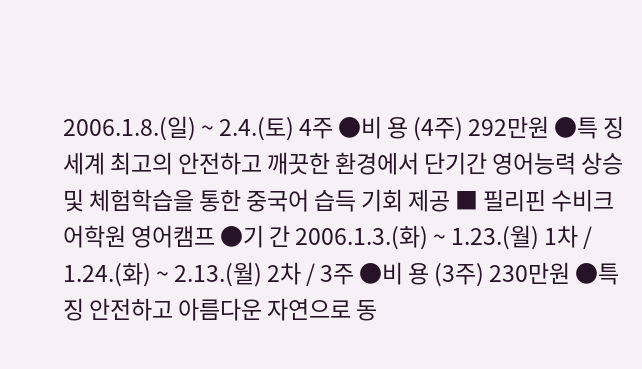2006.1.8.(일) ~ 2.4.(토) 4주 ●비 용 (4주) 292만원 ●특 징 세계 최고의 안전하고 깨끗한 환경에서 단기간 영어능력 상승 및 체험학습을 통한 중국어 습득 기회 제공 ■ 필리핀 수비크 어학원 영어캠프 ●기 간 2006.1.3.(화) ~ 1.23.(월) 1차 / 1.24.(화) ~ 2.13.(월) 2차 / 3주 ●비 용 (3주) 230만원 ●특 징 안전하고 아름다운 자연으로 동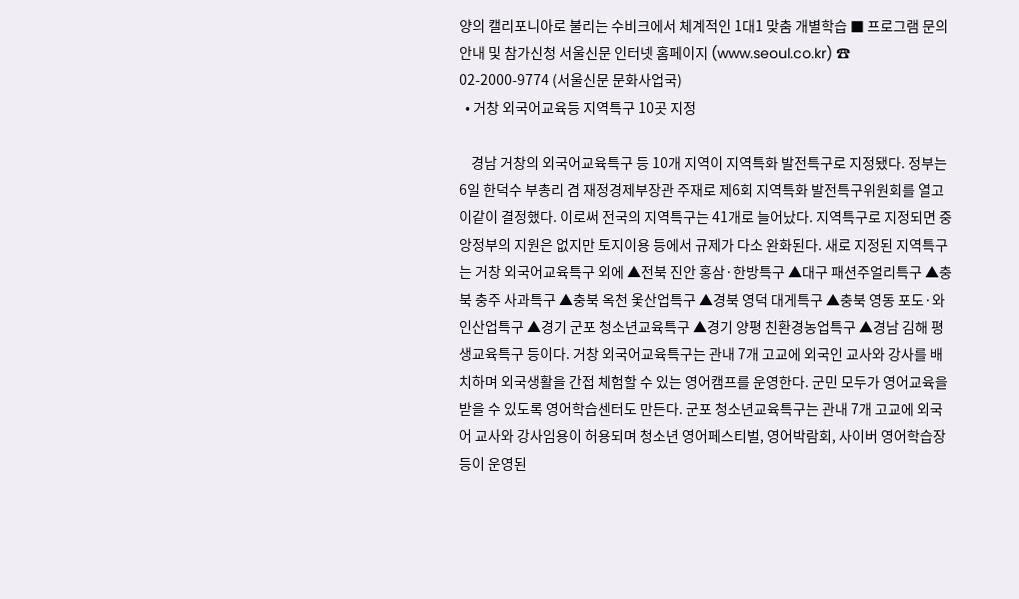양의 캘리포니아로 불리는 수비크에서 체계적인 1대1 맞춤 개별학습 ■ 프로그램 문의 안내 및 참가신청 서울신문 인터넷 홈페이지 (www.seoul.co.kr) ☎ 02-2000-9774 (서울신문 문화사업국)
  • 거창 외국어교육등 지역특구 10곳 지정

    경남 거창의 외국어교육특구 등 10개 지역이 지역특화 발전특구로 지정됐다. 정부는 6일 한덕수 부총리 겸 재정경제부장관 주재로 제6회 지역특화 발전특구위원회를 열고 이같이 결정했다. 이로써 전국의 지역특구는 41개로 늘어났다. 지역특구로 지정되면 중앙정부의 지원은 없지만 토지이용 등에서 규제가 다소 완화된다. 새로 지정된 지역특구는 거창 외국어교육특구 외에 ▲전북 진안 홍삼·한방특구 ▲대구 패션주얼리특구 ▲충북 충주 사과특구 ▲충북 옥천 옻산업특구 ▲경북 영덕 대게특구 ▲충북 영동 포도·와인산업특구 ▲경기 군포 청소년교육특구 ▲경기 양평 친환경농업특구 ▲경남 김해 평생교육특구 등이다. 거창 외국어교육특구는 관내 7개 고교에 외국인 교사와 강사를 배치하며 외국생활을 간접 체험할 수 있는 영어캠프를 운영한다. 군민 모두가 영어교육을 받을 수 있도록 영어학습센터도 만든다. 군포 청소년교육특구는 관내 7개 고교에 외국어 교사와 강사임용이 허용되며 청소년 영어페스티벌, 영어박람회, 사이버 영어학습장 등이 운영된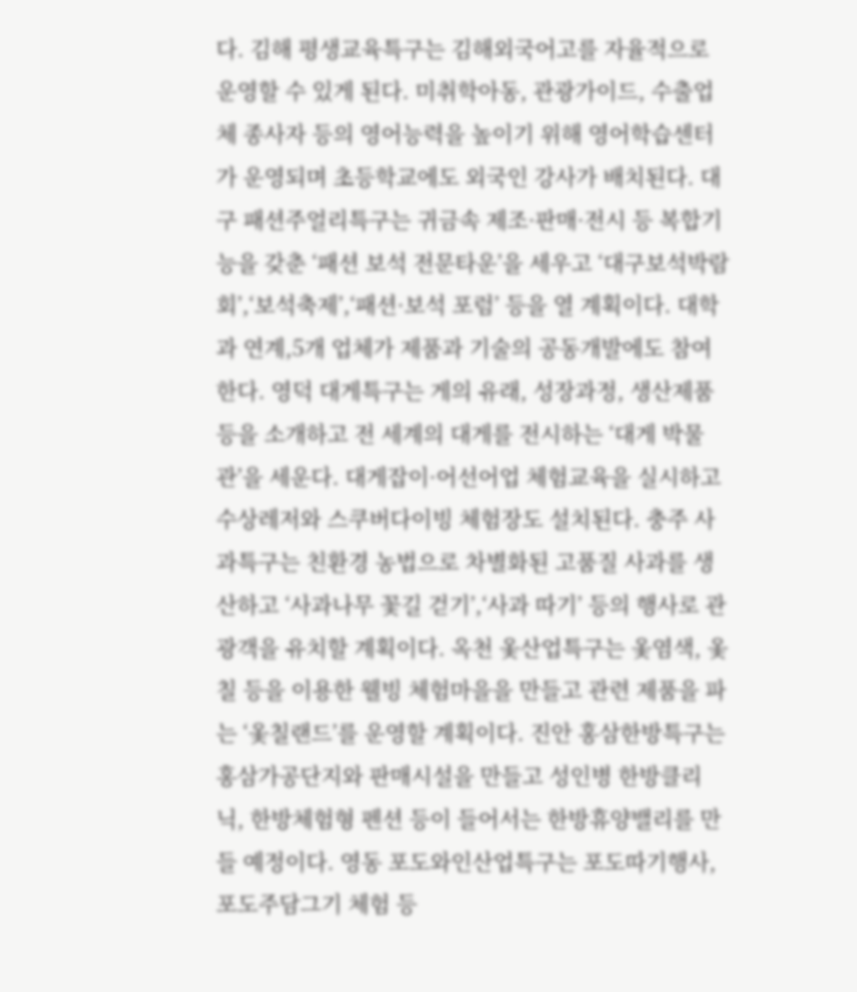다. 김해 평생교육특구는 김해외국어고를 자율적으로 운영할 수 있게 된다. 미취학아동, 관광가이드, 수출업체 종사자 등의 영어능력을 높이기 위해 영어학습센터가 운영되며 초등학교에도 외국인 강사가 배치된다. 대구 패션주얼리특구는 귀금속 제조·판매·전시 등 복합기능을 갖춘 ‘패션 보석 전문타운’을 세우고 ‘대구보석박람회’,‘보석축제’,‘패션·보석 포럼’ 등을 열 계획이다. 대학과 연계,5개 업체가 제품과 기술의 공동개발에도 참여한다. 영덕 대게특구는 게의 유래, 성장과정, 생산제품 등을 소개하고 전 세계의 대게를 전시하는 ‘대게 박물관’을 세운다. 대게잡이·어선어업 체험교육을 실시하고 수상레저와 스쿠버다이빙 체험장도 설치된다. 충주 사과특구는 친환경 농법으로 차별화된 고품질 사과를 생산하고 ‘사과나무 꽃길 걷기’,‘사과 따기’ 등의 행사로 관광객을 유치할 계획이다. 옥천 옻산업특구는 옻염색, 옻칠 등을 이용한 웰빙 체험마을을 만들고 관련 제품을 파는 ‘옻칠랜드’를 운영할 계획이다. 진안 홍삼한방특구는 홍삼가공단지와 판매시설을 만들고 성인병 한방클리닉, 한방체험형 펜션 등이 들어서는 한방휴양밸리를 만들 예정이다. 영동 포도와인산업특구는 포도따기행사, 포도주담그기 체험 등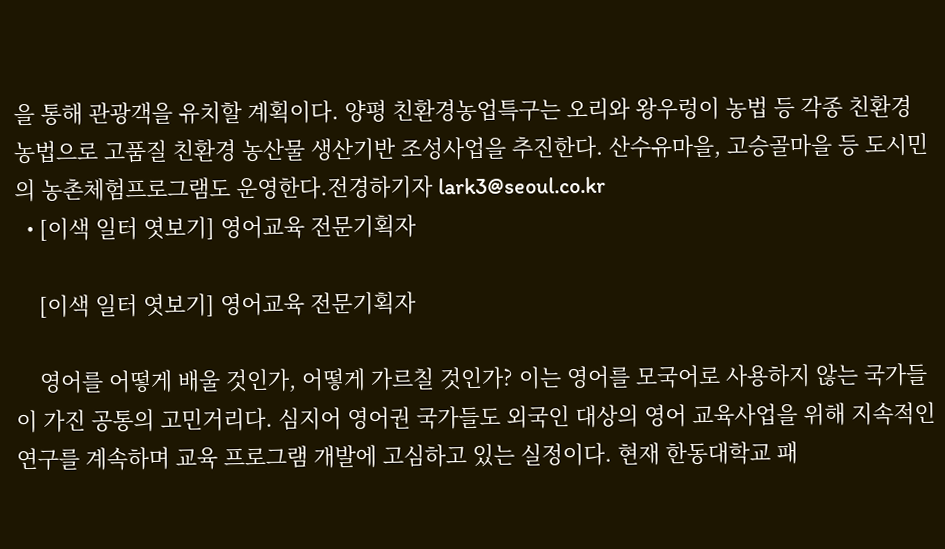을 통해 관광객을 유치할 계획이다. 양평 친환경농업특구는 오리와 왕우렁이 농법 등 각종 친환경 농법으로 고품질 친환경 농산물 생산기반 조성사업을 추진한다. 산수유마을, 고승골마을 등 도시민의 농촌체험프로그램도 운영한다.전경하기자 lark3@seoul.co.kr
  • [이색 일터 엿보기] 영어교육 전문기획자

    [이색 일터 엿보기] 영어교육 전문기획자

    영어를 어떻게 배울 것인가, 어떻게 가르칠 것인가? 이는 영어를 모국어로 사용하지 않는 국가들이 가진 공통의 고민거리다. 심지어 영어권 국가들도 외국인 대상의 영어 교육사업을 위해 지속적인 연구를 계속하며 교육 프로그램 개발에 고심하고 있는 실정이다. 현재 한동대학교 패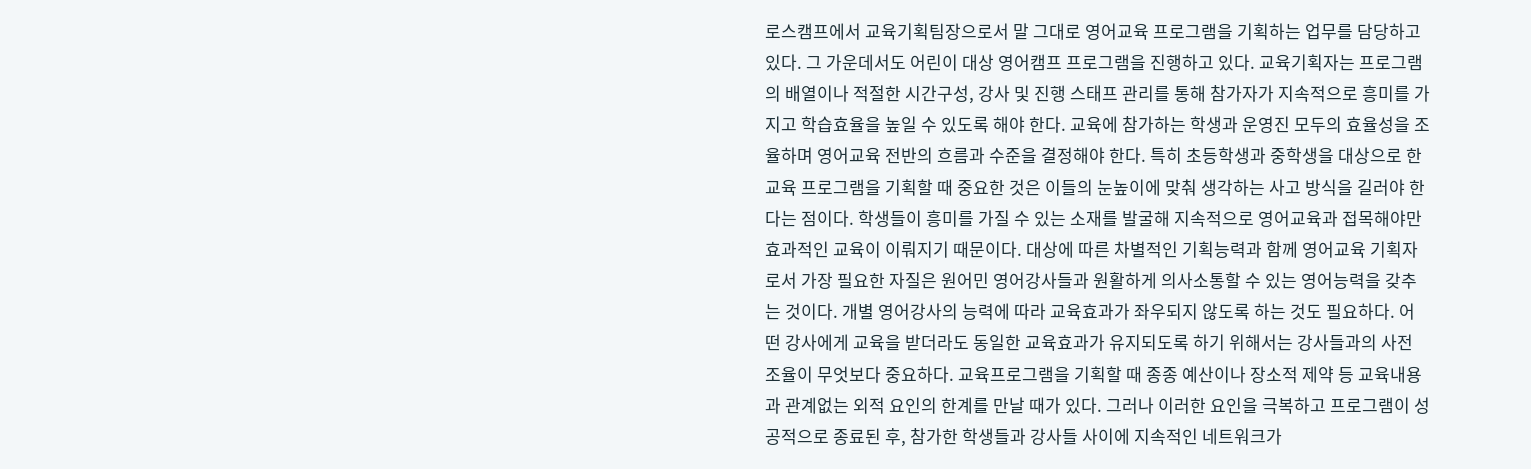로스캠프에서 교육기획팀장으로서 말 그대로 영어교육 프로그램을 기획하는 업무를 담당하고 있다. 그 가운데서도 어린이 대상 영어캠프 프로그램을 진행하고 있다. 교육기획자는 프로그램의 배열이나 적절한 시간구성, 강사 및 진행 스태프 관리를 통해 참가자가 지속적으로 흥미를 가지고 학습효율을 높일 수 있도록 해야 한다. 교육에 참가하는 학생과 운영진 모두의 효율성을 조율하며 영어교육 전반의 흐름과 수준을 결정해야 한다. 특히 초등학생과 중학생을 대상으로 한 교육 프로그램을 기획할 때 중요한 것은 이들의 눈높이에 맞춰 생각하는 사고 방식을 길러야 한다는 점이다. 학생들이 흥미를 가질 수 있는 소재를 발굴해 지속적으로 영어교육과 접목해야만 효과적인 교육이 이뤄지기 때문이다. 대상에 따른 차별적인 기획능력과 함께 영어교육 기획자로서 가장 필요한 자질은 원어민 영어강사들과 원활하게 의사소통할 수 있는 영어능력을 갖추는 것이다. 개별 영어강사의 능력에 따라 교육효과가 좌우되지 않도록 하는 것도 필요하다. 어떤 강사에게 교육을 받더라도 동일한 교육효과가 유지되도록 하기 위해서는 강사들과의 사전 조율이 무엇보다 중요하다. 교육프로그램을 기획할 때 종종 예산이나 장소적 제약 등 교육내용과 관계없는 외적 요인의 한계를 만날 때가 있다. 그러나 이러한 요인을 극복하고 프로그램이 성공적으로 종료된 후, 참가한 학생들과 강사들 사이에 지속적인 네트워크가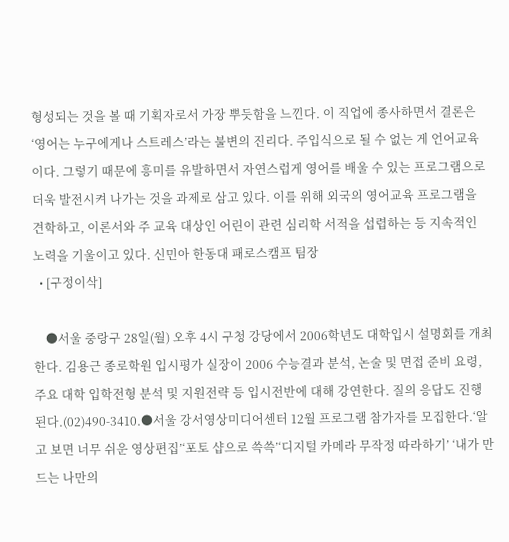형성되는 것을 볼 때 기획자로서 가장 뿌듯함을 느낀다. 이 직업에 종사하면서 결론은 ‘영어는 누구에게나 스트레스’라는 불변의 진리다. 주입식으로 될 수 없는 게 언어교육이다. 그렇기 때문에 흥미를 유발하면서 자연스럽게 영어를 배울 수 있는 프로그램으로 더욱 발전시켜 나가는 것을 과제로 삼고 있다. 이를 위해 외국의 영어교육 프로그램을 견학하고, 이론서와 주 교육 대상인 어린이 관련 심리학 서적을 섭렵하는 등 지속적인 노력을 기울이고 있다. 신민아 한동대 패로스캠프 팀장
  • [구정이삭]

    ●서울 중랑구 28일(월) 오후 4시 구청 강당에서 2006학년도 대학입시 설명회를 개최한다. 김용근 종로학원 입시평가 실장이 2006 수능결과 분석, 논술 및 면접 준비 요령, 주요 대학 입학전형 분석 및 지원전략 등 입시전반에 대해 강연한다. 질의 응답도 진행된다.(02)490-3410.●서울 강서영상미디어센터 12월 프로그램 참가자를 모집한다.‘알고 보면 너무 쉬운 영상편집’‘포토 샵으로 쓱쓱’‘디지털 카메라 무작정 따라하기’ ‘내가 만드는 나만의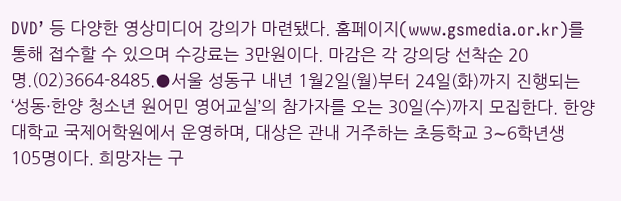DVD’ 등 다양한 영상미디어 강의가 마련됐다. 홈페이지(www.gsmedia.or.kr)를 통해 접수할 수 있으며 수강료는 3만원이다. 마감은 각 강의당 선착순 20명.(02)3664-8485.●서울 성동구 내년 1월2일(월)부터 24일(화)까지 진행되는 ‘성동·한양 청소년 원어민 영어교실’의 참가자를 오는 30일(수)까지 모집한다. 한양대학교 국제어학원에서 운영하며, 대상은 관내 거주하는 초등학교 3∼6학년생 105명이다. 희망자는 구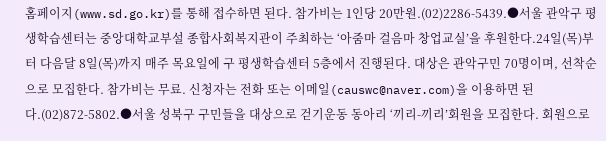홈페이지(www.sd.go.kr)를 통해 접수하면 된다. 참가비는 1인당 20만원.(02)2286-5439.●서울 관악구 평생학습센터는 중앙대학교부설 종합사회복지관이 주최하는 ‘아줌마 걸음마 창업교실’을 후원한다.24일(목)부터 다음달 8일(목)까지 매주 목요일에 구 평생학습센터 5층에서 진행된다. 대상은 관악구민 70명이며, 선착순으로 모집한다. 참가비는 무료. 신청자는 전화 또는 이메일(causwc@naver.com)을 이용하면 된다.(02)872-5802.●서울 성북구 구민들을 대상으로 걷기운동 동아리 ‘끼리-끼리’회원을 모집한다. 회원으로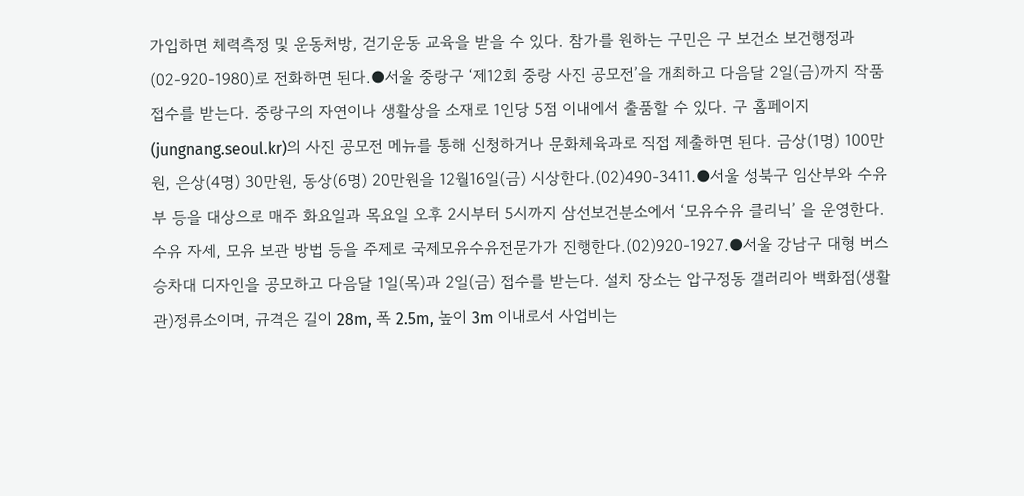가입하면 체력측정 및 운동처방, 걷기운동 교육을 받을 수 있다. 참가를 원하는 구민은 구 보건소 보건행정과(02-920-1980)로 전화하면 된다.●서울 중랑구 ‘제12회 중랑 사진 공모전’을 개최하고 다음달 2일(금)까지 작품 접수를 받는다. 중랑구의 자연이나 생활상을 소재로 1인당 5점 이내에서 출품할 수 있다. 구 홈페이지(jungnang.seoul.kr)의 사진 공모전 메뉴를 통해 신청하거나 문화체육과로 직접 제출하면 된다. 금상(1명) 100만원, 은상(4명) 30만원, 동상(6명) 20만원을 12월16일(금) 시상한다.(02)490-3411.●서울 성북구 임산부와 수유부 등을 대상으로 매주 화요일과 목요일 오후 2시부터 5시까지 삼선보건분소에서 ‘모유수유 클리닉’ 을 운영한다. 수유 자세, 모유 보관 방법 등을 주제로 국제모유수유전문가가 진행한다.(02)920-1927.●서울 강남구 대형 버스승차대 디자인을 공모하고 다음달 1일(목)과 2일(금) 접수를 받는다. 설치 장소는 압구정동 갤러리아 백화점(생활관)정류소이며, 규격은 길이 28m, 폭 2.5m, 높이 3m 이내로서 사업비는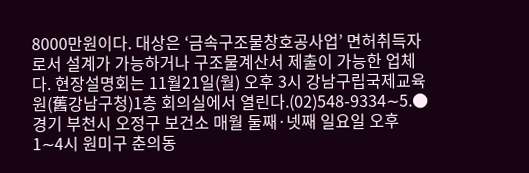8000만원이다. 대상은 ‘금속구조물창호공사업’ 면허취득자로서 설계가 가능하거나 구조물계산서 제출이 가능한 업체다. 현장설명회는 11월21일(월) 오후 3시 강남구립국제교육원(舊강남구청)1층 회의실에서 열린다.(02)548-9334∼5.●경기 부천시 오정구 보건소 매월 둘째·넷째 일요일 오후 1∼4시 원미구 춘의동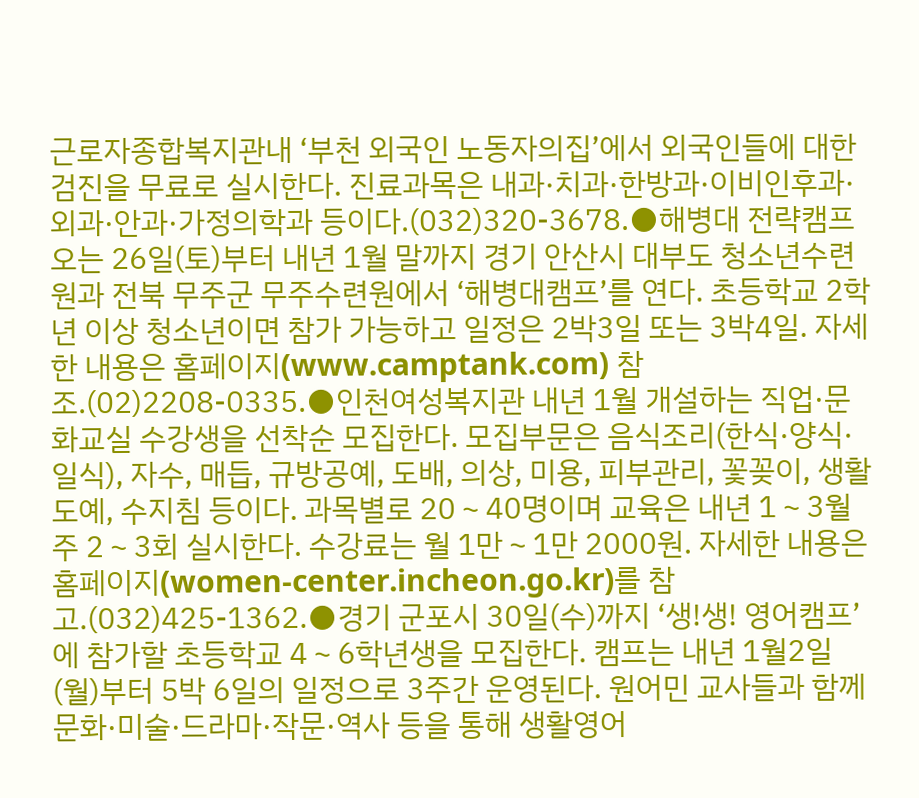근로자종합복지관내 ‘부천 외국인 노동자의집’에서 외국인들에 대한 검진을 무료로 실시한다. 진료과목은 내과·치과·한방과·이비인후과·외과·안과·가정의학과 등이다.(032)320-3678.●해병대 전략캠프 오는 26일(토)부터 내년 1월 말까지 경기 안산시 대부도 청소년수련원과 전북 무주군 무주수련원에서 ‘해병대캠프’를 연다. 초등학교 2학년 이상 청소년이면 참가 가능하고 일정은 2박3일 또는 3박4일. 자세한 내용은 홈페이지(www.camptank.com) 참조.(02)2208-0335.●인천여성복지관 내년 1월 개설하는 직업·문화교실 수강생을 선착순 모집한다. 모집부문은 음식조리(한식·양식·일식), 자수, 매듭, 규방공예, 도배, 의상, 미용, 피부관리, 꽃꽂이, 생활도예, 수지침 등이다. 과목별로 20∼40명이며 교육은 내년 1∼3월 주 2∼3회 실시한다. 수강료는 월 1만∼1만 2000원. 자세한 내용은 홈페이지(women-center.incheon.go.kr)를 참고.(032)425-1362.●경기 군포시 30일(수)까지 ‘생!생! 영어캠프’에 참가할 초등학교 4∼6학년생을 모집한다. 캠프는 내년 1월2일(월)부터 5박 6일의 일정으로 3주간 운영된다. 원어민 교사들과 함께 문화·미술·드라마·작문·역사 등을 통해 생활영어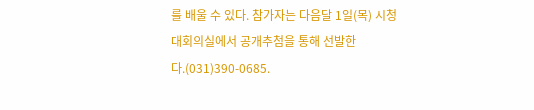를 배울 수 있다. 참가자는 다음달 1일(목) 시청 대회의실에서 공개추첨을 통해 선발한다.(031)390-0685.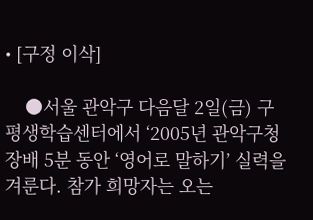• [구정 이삭]

    ●서울 관악구 다음달 2일(금) 구 평생학습센터에서 ‘2005년 관악구청장배 5분 동안 ‘영어로 말하기’ 실력을 겨룬다. 참가 희망자는 오는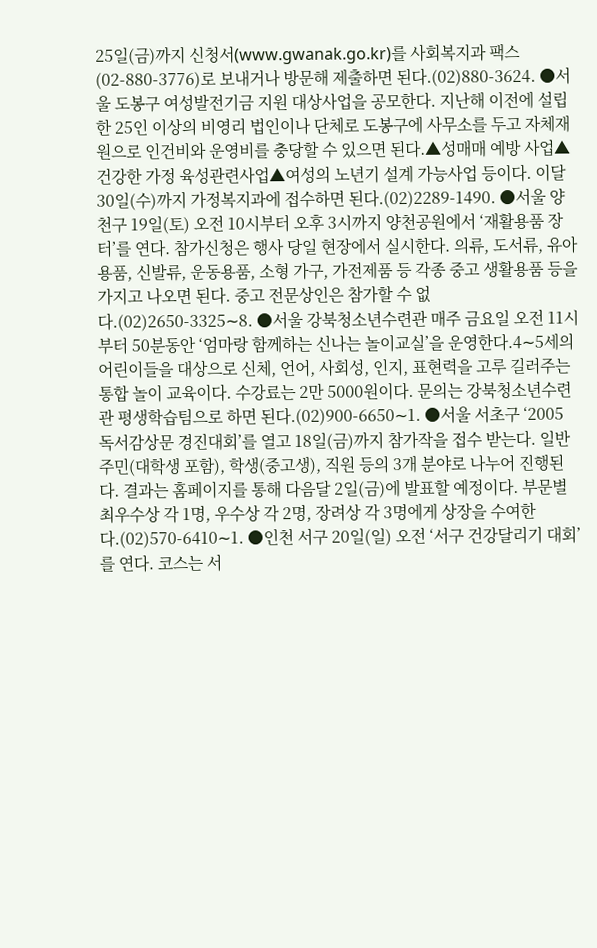25일(금)까지 신청서(www.gwanak.go.kr)를 사회복지과 팩스(02-880-3776)로 보내거나 방문해 제출하면 된다.(02)880-3624. ●서울 도봉구 여성발전기금 지원 대상사업을 공모한다. 지난해 이전에 설립한 25인 이상의 비영리 법인이나 단체로 도봉구에 사무소를 두고 자체재원으로 인건비와 운영비를 충당할 수 있으면 된다.▲성매매 예방 사업▲건강한 가정 육성관련사업▲여성의 노년기 설계 가능사업 등이다. 이달 30일(수)까지 가정복지과에 접수하면 된다.(02)2289-1490. ●서울 양천구 19일(토) 오전 10시부터 오후 3시까지 양천공원에서 ‘재활용품 장터’를 연다. 참가신청은 행사 당일 현장에서 실시한다. 의류, 도서류, 유아용품, 신발류, 운동용품, 소형 가구, 가전제품 등 각종 중고 생활용품 등을 가지고 나오면 된다. 중고 전문상인은 참가할 수 없다.(02)2650-3325∼8. ●서울 강북청소년수련관 매주 금요일 오전 11시부터 50분동안 ‘엄마랑 함께하는 신나는 놀이교실’을 운영한다.4∼5세의 어린이들을 대상으로 신체, 언어, 사회성, 인지, 표현력을 고루 길러주는 통합 놀이 교육이다. 수강료는 2만 5000원이다. 문의는 강북청소년수련관 평생학습팀으로 하면 된다.(02)900-6650∼1. ●서울 서초구 ‘2005 독서감상문 경진대회’를 열고 18일(금)까지 참가작을 접수 받는다. 일반주민(대학생 포함), 학생(중고생), 직원 등의 3개 분야로 나누어 진행된다. 결과는 홈페이지를 통해 다음달 2일(금)에 발표할 예정이다. 부문별 최우수상 각 1명, 우수상 각 2명, 장려상 각 3명에게 상장을 수여한다.(02)570-6410∼1. ●인천 서구 20일(일) 오전 ‘서구 건강달리기 대회’를 연다. 코스는 서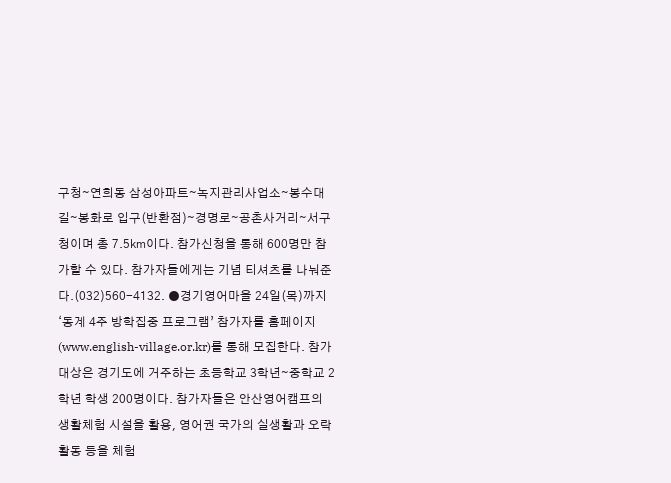구청∼연희동 삼성아파트∼녹지관리사업소∼봉수대길∼봉화로 입구(반환점)∼경명로∼공촌사거리∼서구청이며 총 7.5㎞이다. 참가신청을 통해 600명만 참가할 수 있다. 참가자들에게는 기념 티셔츠를 나눠준다.(032)560-4132. ●경기영어마을 24일(목)까지 ‘동계 4주 방학집중 프로그램’ 참가자를 홈페이지(www.english-village.or.kr)를 통해 모집한다. 참가대상은 경기도에 거주하는 초등학교 3학년∼중학교 2학년 학생 200명이다. 참가자들은 안산영어캠프의 생활체험 시설을 활용, 영어권 국가의 실생활과 오락활동 등을 체험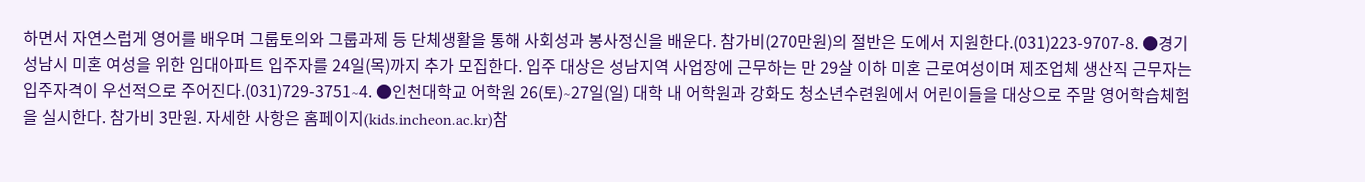하면서 자연스럽게 영어를 배우며 그룹토의와 그룹과제 등 단체생활을 통해 사회성과 봉사정신을 배운다. 참가비(270만원)의 절반은 도에서 지원한다.(031)223-9707-8. ●경기 성남시 미혼 여성을 위한 임대아파트 입주자를 24일(목)까지 추가 모집한다. 입주 대상은 성남지역 사업장에 근무하는 만 29살 이하 미혼 근로여성이며 제조업체 생산직 근무자는 입주자격이 우선적으로 주어진다.(031)729-3751∼4. ●인천대학교 어학원 26(토)∼27일(일) 대학 내 어학원과 강화도 청소년수련원에서 어린이들을 대상으로 주말 영어학습체험을 실시한다. 참가비 3만원. 자세한 사항은 홈페이지(kids.incheon.ac.kr)참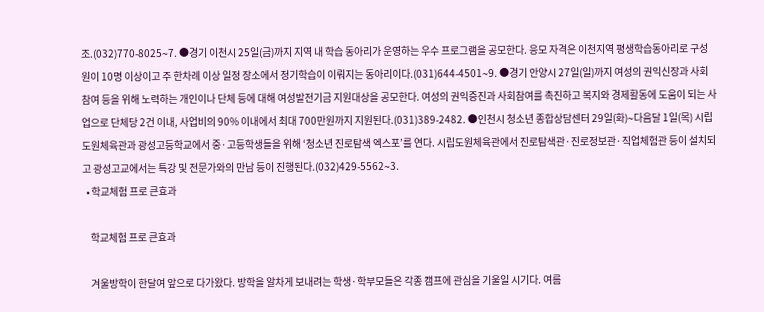조.(032)770-8025∼7. ●경기 이천시 25일(금)까지 지역 내 학습 동아리가 운영하는 우수 프로그램을 공모한다. 응모 자격은 이천지역 평생학습동아리로 구성원이 10명 이상이고 주 한차례 이상 일정 장소에서 정기학습이 이뤄지는 동아리이다.(031)644-4501∼9. ●경기 안양시 27일(일)까지 여성의 권익신장과 사회참여 등을 위해 노력하는 개인이나 단체 등에 대해 여성발전기금 지원대상을 공모한다. 여성의 권익증진과 사회참여를 촉진하고 복지와 경제활동에 도움이 되는 사업으로 단체당 2건 이내, 사업비의 90% 이내에서 최대 700만원까지 지원된다.(031)389-2482. ●인천시 청소년 종합상담센터 29일(화)∼다음달 1일(목) 시립도원체육관과 광성고등학교에서 중·고등학생들을 위해 ‘청소년 진로탐색 엑스포’를 연다. 시립도원체육관에서 진로탐색관·진로정보관·직업체험관 등이 설치되고 광성고교에서는 특강 및 전문가와의 만남 등이 진행된다.(032)429-5562∼3.
  • 학교체험 프로 큰효과

    학교체험 프로 큰효과

    겨울방학이 한달여 앞으로 다가왔다. 방학을 알차게 보내려는 학생·학부모들은 각종 캠프에 관심을 기울일 시기다. 여름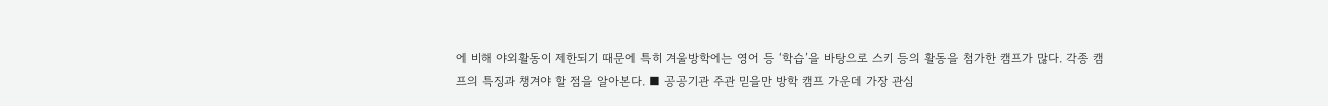에 비해 야외활동이 제한되기 때문에 특히 겨울방학에는 영어 등 ‘학습’을 바탕으로 스키 등의 활동을 첨가한 캠프가 많다. 각종 캠프의 특징과 챙겨야 할 점을 알아본다. ■ 공공기관 주관 믿을만 방학 캠프 가운데 가장 관심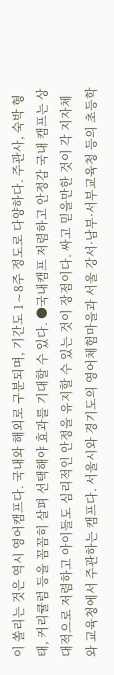이 쏠리는 것은 역시 영어캠프다. 국내와 해외로 구분되며, 기간도 1∼8주 정도로 다양하다. 주관사, 숙박 형태, 커리큘럼 등을 꼼꼼히 살펴 선택해야 효과를 기대할 수 있다. ●국내캠프 저렴하고 안정감 국내 캠프는 상대적으로 저렴하고 아이들도 심리적인 안정을 유지할 수 있는 것이 장점이다. 싸고 믿을만한 것이 각 지자체와 교육청에서 주관하는 캠프다. 서울시와 경기도의 영어체험마을과 서울 강서·남부·서부교육청 등의 초등학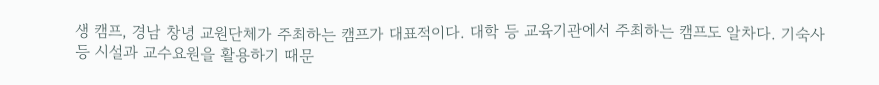생 캠프, 경남 창녕 교원단체가 주최하는 캠프가 대표적이다. 대학 등 교육기관에서 주최하는 캠프도 알차다. 기숙사 등 시설과 교수요원을 활용하기 때문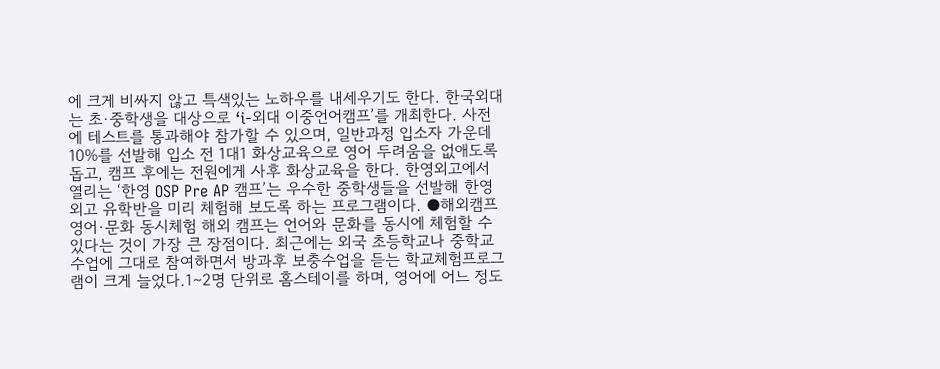에 크게 비싸지 않고 특색있는 노하우를 내세우기도 한다. 한국외대는 초·중학생을 대상으로 ‘i-외대 이중언어캠프’를 개최한다. 사전에 테스트를 통과해야 참가할 수 있으며, 일반과정 입소자 가운데 10%를 선발해 입소 전 1대1 화상교육으로 영어 두려움을 없애도록 돕고, 캠프 후에는 전원에게 사후 화상교육을 한다. 한영외고에서 열리는 ‘한영 OSP Pre AP 캠프’는 우수한 중학생들을 선발해 한영외고 유학반을 미리 체험해 보도록 하는 프로그램이다. ●해외캠프 영어·문화 동시체험 해외 캠프는 언어와 문화를 동시에 체험할 수 있다는 것이 가장 큰 장점이다. 최근에는 외국 초등학교나 중학교 수업에 그대로 참여하면서 방과후 보충수업을 듣는 학교체험프로그램이 크게 늘었다.1∼2명 단위로 홈스테이를 하며, 영어에 어느 정도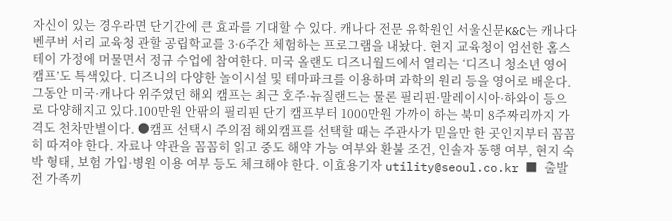자신이 있는 경우라면 단기간에 큰 효과를 기대할 수 있다. 캐나다 전문 유학원인 서울신문K&C는 캐나다 벤쿠버 서리 교육청 관할 공립학교를 3·6주간 체험하는 프로그램을 내놨다. 현지 교육청이 엄선한 홈스테이 가정에 머물면서 정규 수업에 참여한다. 미국 올랜도 디즈니월드에서 열리는 ‘디즈니 청소년 영어캠프’도 특색있다. 디즈니의 다양한 놀이시설 및 테마파크를 이용하며 과학의 원리 등을 영어로 배운다. 그동안 미국·캐나다 위주였던 해외 캠프는 최근 호주·뉴질랜드는 물론 필리핀·말레이시아·하와이 등으로 다양해지고 있다.100만원 안팎의 필리핀 단기 캠프부터 1000만원 가까이 하는 북미 8주짜리까지 가격도 천차만별이다. ●캠프 선택시 주의점 해외캠프를 선택할 때는 주관사가 믿을만 한 곳인지부터 꼼꼼히 따져야 한다. 자료나 약관을 꼼꼼히 읽고 중도 해약 가능 여부와 환불 조건, 인솔자 동행 여부, 현지 숙박 형태, 보험 가입·병원 이용 여부 등도 체크해야 한다. 이효용기자 utility@seoul.co.kr ■ 출발전 가족끼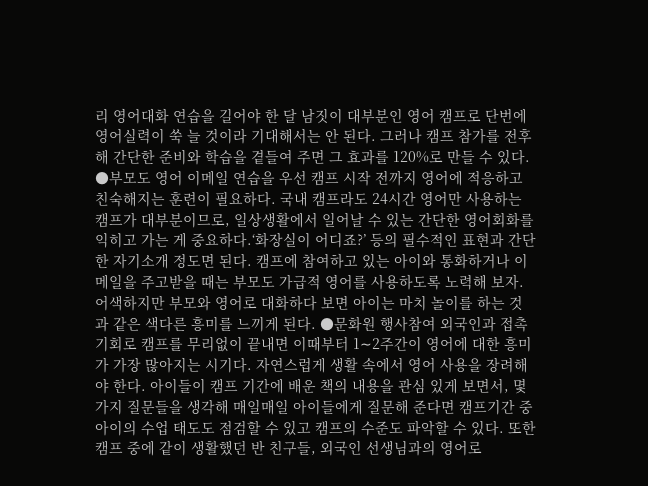리 영어대화 연습을 길어야 한 달 남짓이 대부분인 영어 캠프로 단번에 영어실력이 쑥 늘 것이라 기대해서는 안 된다. 그러나 캠프 참가를 전후해 간단한 준비와 학습을 곁들여 주면 그 효과를 120%로 만들 수 있다. ●부모도 영어 이메일 연습을 우선 캠프 시작 전까지 영어에 적응하고 친숙해지는 훈련이 필요하다. 국내 캠프라도 24시간 영어만 사용하는 캠프가 대부분이므로, 일상생활에서 일어날 수 있는 간단한 영어회화를 익히고 가는 게 중요하다.‘화장실이 어디죠?’ 등의 필수적인 표현과 간단한 자기소개 정도면 된다. 캠프에 참여하고 있는 아이와 통화하거나 이메일을 주고받을 때는 부모도 가급적 영어를 사용하도록 노력해 보자. 어색하지만 부모와 영어로 대화하다 보면 아이는 마치 놀이를 하는 것과 같은 색다른 흥미를 느끼게 된다. ●문화원 행사참여 외국인과 접촉 기회로 캠프를 무리없이 끝내면 이때부터 1∼2주간이 영어에 대한 흥미가 가장 많아지는 시기다. 자연스럽게 생활 속에서 영어 사용을 장려해야 한다. 아이들이 캠프 기간에 배운 책의 내용을 관심 있게 보면서, 몇 가지 질문들을 생각해 매일매일 아이들에게 질문해 준다면 캠프기간 중 아이의 수업 태도도 점검할 수 있고 캠프의 수준도 파악할 수 있다. 또한 캠프 중에 같이 생활했던 반 친구들, 외국인 선생님과의 영어로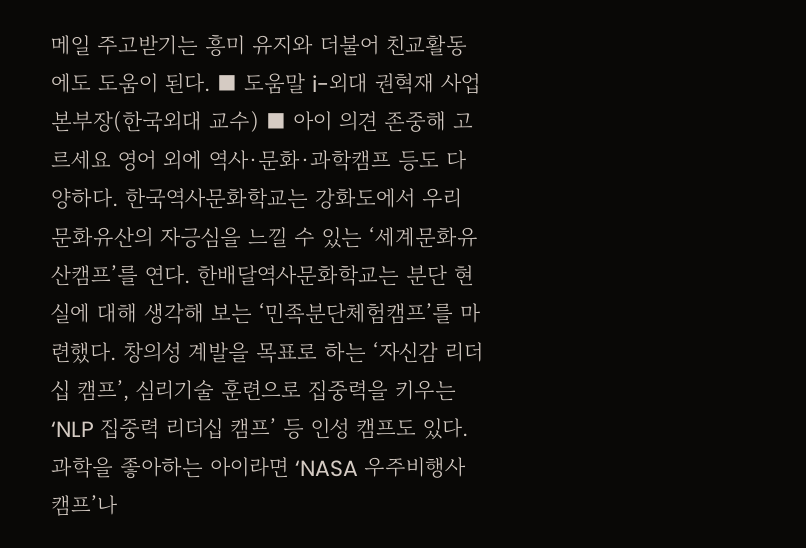메일 주고받기는 흥미 유지와 더불어 친교활동에도 도움이 된다. ■ 도움말 i-외대 권혁재 사업본부장(한국외대 교수) ■ 아이 의견 존중해 고르세요 영어 외에 역사·문화·과학캠프 등도 다양하다. 한국역사문화학교는 강화도에서 우리 문화유산의 자긍심을 느낄 수 있는 ‘세계문화유산캠프’를 연다. 한배달역사문화학교는 분단 현실에 대해 생각해 보는 ‘민족분단체험캠프’를 마련했다. 창의성 계발을 목표로 하는 ‘자신감 리더십 캠프’, 심리기술 훈련으로 집중력을 키우는 ‘NLP 집중력 리더십 캠프’ 등 인성 캠프도 있다. 과학을 좋아하는 아이라면 ‘NASA 우주비행사 캠프’나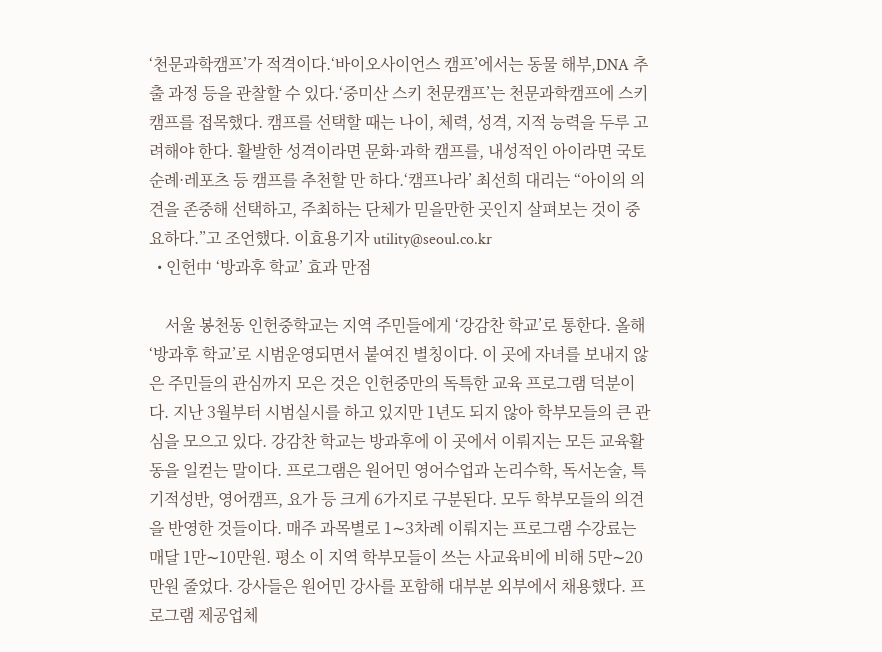‘천문과학캠프’가 적격이다.‘바이오사이언스 캠프’에서는 동물 해부,DNA 추출 과정 등을 관찰할 수 있다.‘중미산 스키 천문캠프’는 천문과학캠프에 스키 캠프를 접목했다. 캠프를 선택할 때는 나이, 체력, 성격, 지적 능력을 두루 고려해야 한다. 활발한 성격이라면 문화·과학 캠프를, 내성적인 아이라면 국토순례·레포츠 등 캠프를 추천할 만 하다.‘캠프나라’ 최선희 대리는 “아이의 의견을 존중해 선택하고, 주최하는 단체가 믿을만한 곳인지 살펴보는 것이 중요하다.”고 조언했다. 이효용기자 utility@seoul.co.kr
  • 인헌中 ‘방과후 학교’ 효과 만점

    서울 봉천동 인헌중학교는 지역 주민들에게 ‘강감찬 학교’로 통한다. 올해 ‘방과후 학교’로 시범운영되면서 붙여진 별칭이다. 이 곳에 자녀를 보내지 않은 주민들의 관심까지 모은 것은 인헌중만의 독특한 교육 프로그램 덕분이다. 지난 3월부터 시범실시를 하고 있지만 1년도 되지 않아 학부모들의 큰 관심을 모으고 있다. 강감찬 학교는 방과후에 이 곳에서 이뤄지는 모든 교육활동을 일컫는 말이다. 프로그램은 원어민 영어수업과 논리수학, 독서논술, 특기적성반, 영어캠프, 요가 등 크게 6가지로 구분된다. 모두 학부모들의 의견을 반영한 것들이다. 매주 과목별로 1∼3차례 이뤄지는 프로그램 수강료는 매달 1만∼10만원. 평소 이 지역 학부모들이 쓰는 사교육비에 비해 5만∼20만원 줄었다. 강사들은 원어민 강사를 포함해 대부분 외부에서 채용했다. 프로그램 제공업체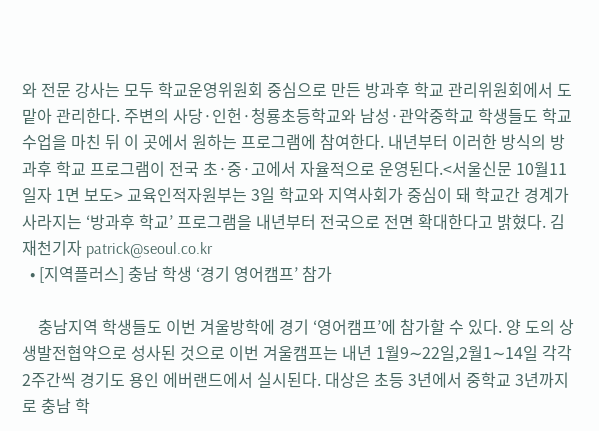와 전문 강사는 모두 학교운영위원회 중심으로 만든 방과후 학교 관리위원회에서 도맡아 관리한다. 주변의 사당·인헌·청룡초등학교와 남성·관악중학교 학생들도 학교 수업을 마친 뒤 이 곳에서 원하는 프로그램에 참여한다. 내년부터 이러한 방식의 방과후 학교 프로그램이 전국 초·중·고에서 자율적으로 운영된다.<서울신문 10월11일자 1면 보도> 교육인적자원부는 3일 학교와 지역사회가 중심이 돼 학교간 경계가 사라지는 ‘방과후 학교’ 프로그램을 내년부터 전국으로 전면 확대한다고 밝혔다. 김재천기자 patrick@seoul.co.kr
  • [지역플러스] 충남 학생 ‘경기 영어캠프’ 참가

    충남지역 학생들도 이번 겨울방학에 경기 ‘영어캠프’에 참가할 수 있다. 양 도의 상생발전협약으로 성사된 것으로 이번 겨울캠프는 내년 1월9∼22일,2월1∼14일 각각 2주간씩 경기도 용인 에버랜드에서 실시된다. 대상은 초등 3년에서 중학교 3년까지로 충남 학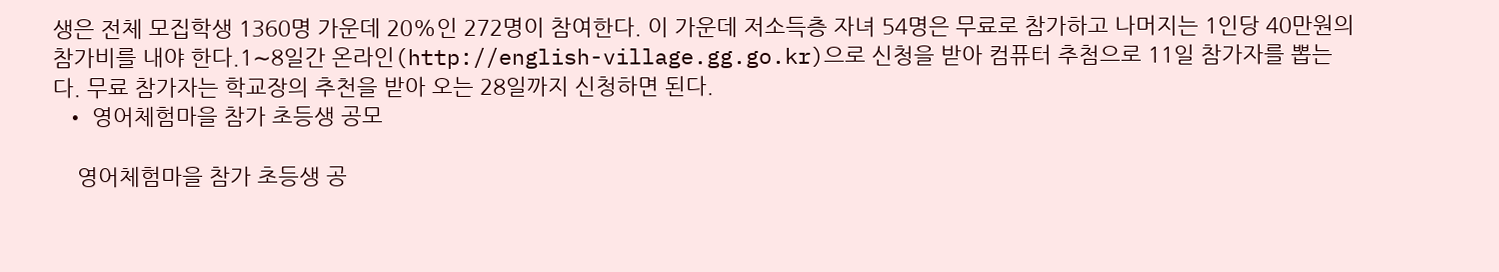생은 전체 모집학생 1360명 가운데 20%인 272명이 참여한다. 이 가운데 저소득층 자녀 54명은 무료로 참가하고 나머지는 1인당 40만원의 참가비를 내야 한다.1∼8일간 온라인(http://english-village.gg.go.kr)으로 신청을 받아 컴퓨터 추첨으로 11일 참가자를 뽑는다. 무료 참가자는 학교장의 추천을 받아 오는 28일까지 신청하면 된다.
  • 영어체험마을 참가 초등생 공모

    영어체험마을 참가 초등생 공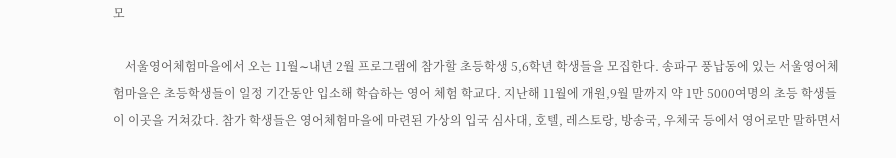모

    서울영어체험마을에서 오는 11월∼내년 2월 프로그램에 참가할 초등학생 5,6학년 학생들을 모집한다. 송파구 풍납동에 있는 서울영어체험마을은 초등학생들이 일정 기간동안 입소해 학습하는 영어 체험 학교다. 지난해 11월에 개원,9월 말까지 약 1만 5000여명의 초등 학생들이 이곳을 거쳐갔다. 참가 학생들은 영어체험마을에 마련된 가상의 입국 심사대, 호텔, 레스토랑, 방송국, 우체국 등에서 영어로만 말하면서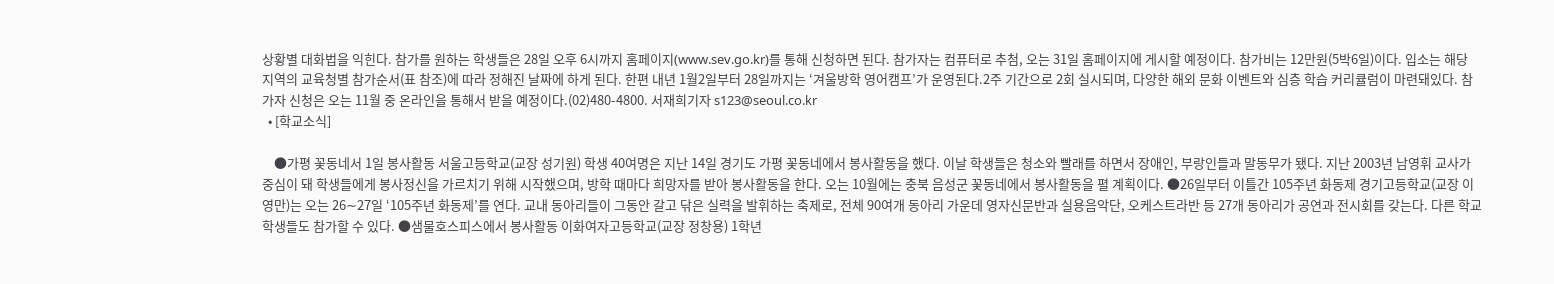상황별 대화법을 익힌다. 참가를 원하는 학생들은 28일 오후 6시까지 홈페이지(www.sev.go.kr)를 통해 신청하면 된다. 참가자는 컴퓨터로 추첨, 오는 31일 홈페이지에 게시할 예정이다. 참가비는 12만원(5박6일)이다. 입소는 해당 지역의 교육청별 참가순서(표 참조)에 따라 정해진 날짜에 하게 된다. 한편 내년 1월2일부터 28일까지는 ‘겨울방학 영어캠프’가 운영된다.2주 기간으로 2회 실시되며, 다양한 해외 문화 이벤트와 심층 학습 커리큘럼이 마련돼있다. 참가자 신청은 오는 11월 중 온라인을 통해서 받을 예정이다.(02)480-4800. 서재희기자 s123@seoul.co.kr
  • [학교소식]

    ●가평 꽃동네서 1일 봉사활동 서울고등학교(교장 성기원) 학생 40여명은 지난 14일 경기도 가평 꽃동네에서 봉사활동을 했다. 이날 학생들은 청소와 빨래를 하면서 장애인, 부랑인들과 말동무가 됐다. 지난 2003년 남영휘 교사가 중심이 돼 학생들에게 봉사정신을 가르치기 위해 시작했으며, 방학 때마다 희망자를 받아 봉사활동을 한다. 오는 10월에는 충북 음성군 꽃동네에서 봉사활동을 펼 계획이다. ●26일부터 이틀간 105주년 화동제 경기고등학교(교장 이영만)는 오는 26∼27일 ‘105주년 화동제’를 연다. 교내 동아리들이 그동안 갈고 닦은 실력을 발휘하는 축제로, 전체 90여개 동아리 가운데 영자신문반과 실용음악단, 오케스트라반 등 27개 동아리가 공연과 전시회를 갖는다. 다른 학교 학생들도 참가할 수 있다. ●샘물호스피스에서 봉사활동 이화여자고등학교(교장 정창용) 1학년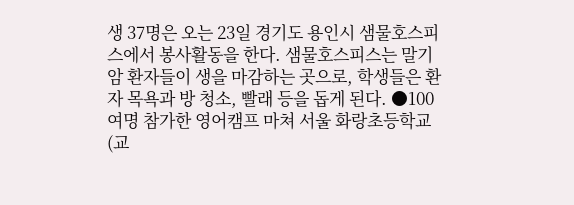생 37명은 오는 23일 경기도 용인시 샘물호스피스에서 봉사활동을 한다. 샘물호스피스는 말기 암 환자들이 생을 마감하는 곳으로, 학생들은 환자 목욕과 방 청소, 빨래 등을 돕게 된다. ●100여명 참가한 영어캠프 마쳐 서울 화랑초등학교(교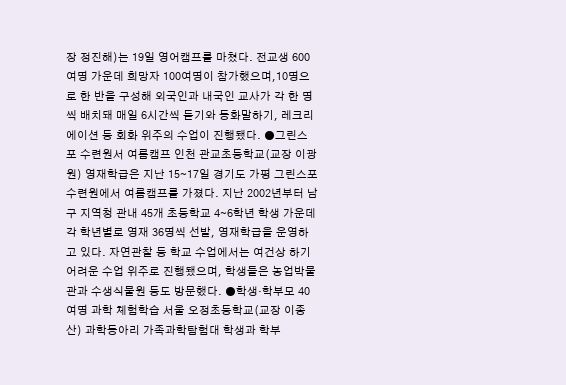장 정진해)는 19일 영어캠프를 마쳤다. 전교생 600여명 가운데 희망자 100여명이 참가했으며,10명으로 한 반을 구성해 외국인과 내국인 교사가 각 한 명씩 배치돼 매일 6시간씩 듣기와 동화말하기, 레크리에이션 등 회화 위주의 수업이 진행됐다. ●그린스포 수련원서 여름캠프 인천 관교초등학교(교장 이광원) 영재학급은 지난 15∼17일 경기도 가평 그린스포 수련원에서 여름캠프를 가졌다. 지난 2002년부터 남구 지역청 관내 45개 초등학교 4∼6학년 학생 가운데 각 학년별로 영재 36명씩 선발, 영재학급을 운영하고 있다. 자연관찰 등 학교 수업에서는 여건상 하기 어려운 수업 위주로 진행됐으며, 학생들은 농업박물관과 수생식물원 등도 방문했다. ●학생·학부모 40여명 과학 체험학습 서울 오정초등학교(교장 이종산) 과학동아리 가족과학탐험대 학생과 학부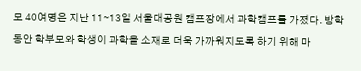모 40여명은 지난 11∼13일 서울대공원 캠프장에서 과학캠프를 가졌다. 방학동안 학부모와 학생이 과학을 소재로 더욱 가까워지도록 하기 위해 마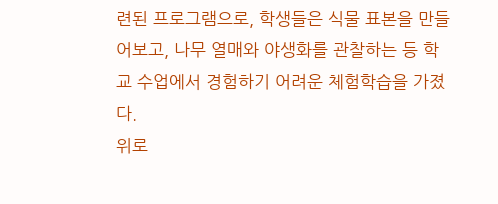련된 프로그램으로, 학생들은 식물 표본을 만들어보고, 나무 열매와 야생화를 관찰하는 등 학교 수업에서 경험하기 어려운 체험학습을 가졌다.
위로